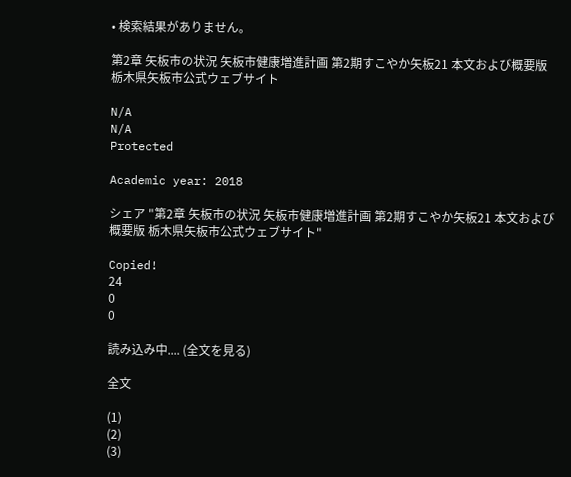• 検索結果がありません。

第2章 矢板市の状況 矢板市健康増進計画 第2期すこやか矢板21 本文および概要版 栃木県矢板市公式ウェブサイト

N/A
N/A
Protected

Academic year: 2018

シェア "第2章 矢板市の状況 矢板市健康増進計画 第2期すこやか矢板21 本文および概要版 栃木県矢板市公式ウェブサイト"

Copied!
24
0
0

読み込み中.... (全文を見る)

全文

(1)
(2)
(3)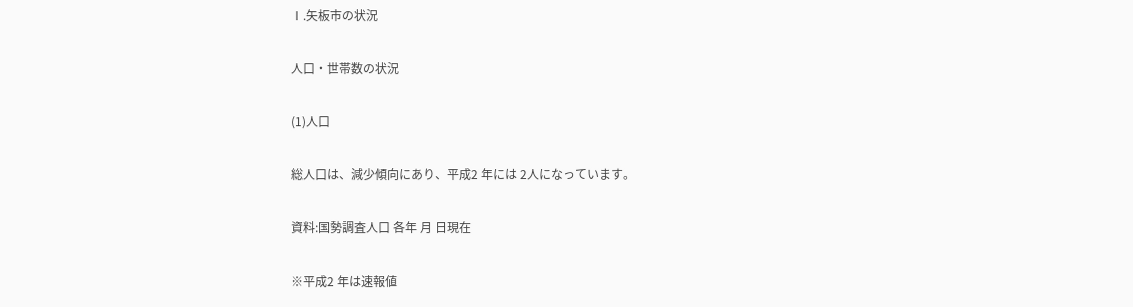Ⅰ.矢板市の状況

人口・世帯数の状況

(1)人口

総人口は、減少傾向にあり、平成2 年には 2人になっています。

資料:国勢調査人口 各年 月 日現在

※平成2 年は速報値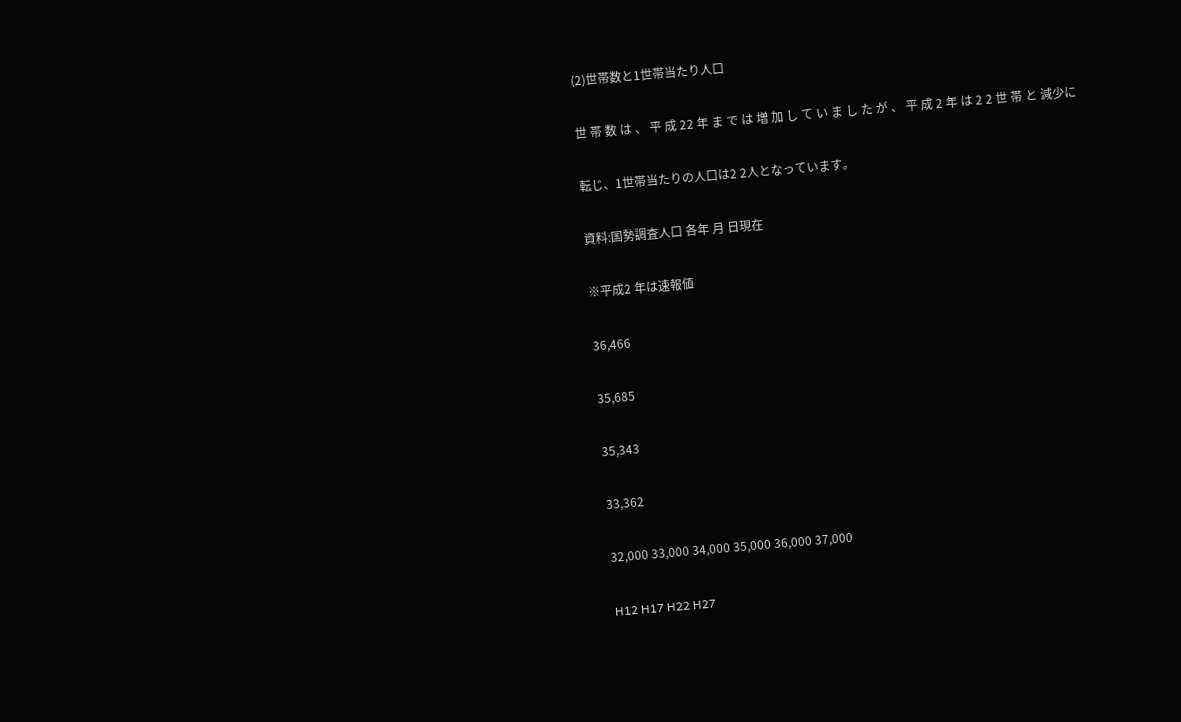(2)世帯数と1世帯当たり人口

世 帯 数 は 、 平 成 22 年 ま で は 増 加 し て い ま し た が 、 平 成 2 年 は 2 2 世 帯 と 減少に

転じ、1世帯当たりの人口は2 2人となっています。

資料:国勢調査人口 各年 月 日現在

※平成2 年は速報値

36,466

35,685

35,343

33,362

32,000 33,000 34,000 35,000 36,000 37,000

H12 H17 H22 H27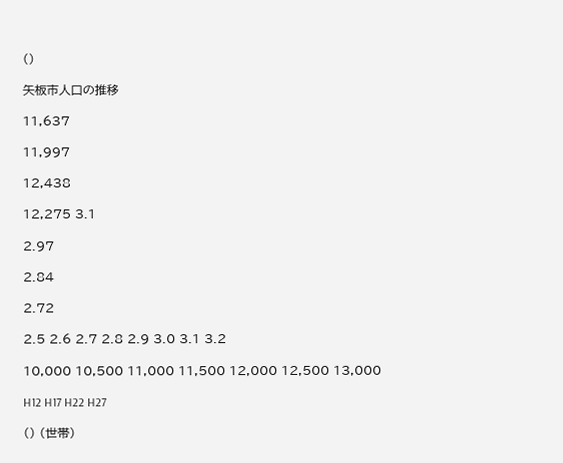()

矢板市人口の推移

11,637

11,997

12,438

12,275 3.1

2.97

2.84

2.72

2.5 2.6 2.7 2.8 2.9 3.0 3.1 3.2

10,000 10,500 11,000 11,500 12,000 12,500 13,000

H12 H17 H22 H27

() (世帯)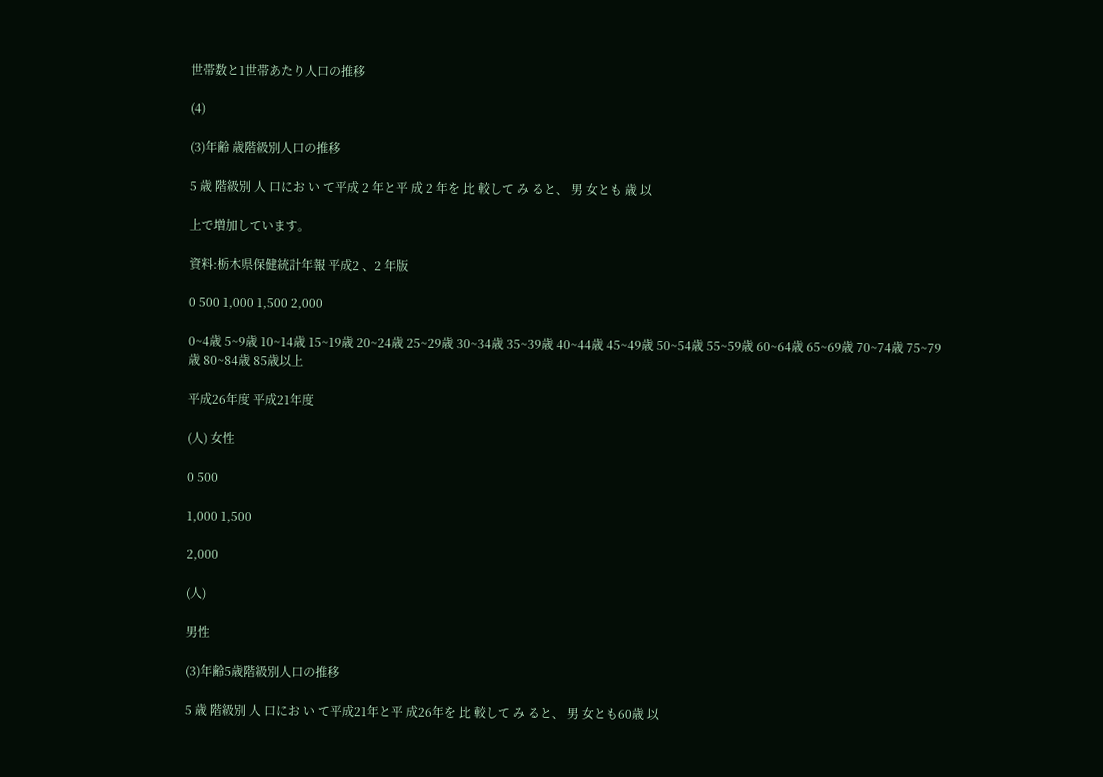世帯数と1世帯あたり人口の推移

(4)

(3)年齢 歳階級別人口の推移

5 歳 階級別 人 口にお い て平成 2 年と平 成 2 年を 比 較して み ると、 男 女とも 歳 以

上で増加しています。

資料:栃木県保健統計年報 平成2 、2 年版

0 500 1,000 1,500 2,000

0~4歳 5~9歳 10~14歳 15~19歳 20~24歳 25~29歳 30~34歳 35~39歳 40~44歳 45~49歳 50~54歳 55~59歳 60~64歳 65~69歳 70~74歳 75~79歳 80~84歳 85歳以上

平成26年度 平成21年度

(人) 女性

0 500

1,000 1,500

2,000

(人)

男性

(3)年齢5歳階級別人口の推移

5 歳 階級別 人 口にお い て平成21年と平 成26年を 比 較して み ると、 男 女とも60歳 以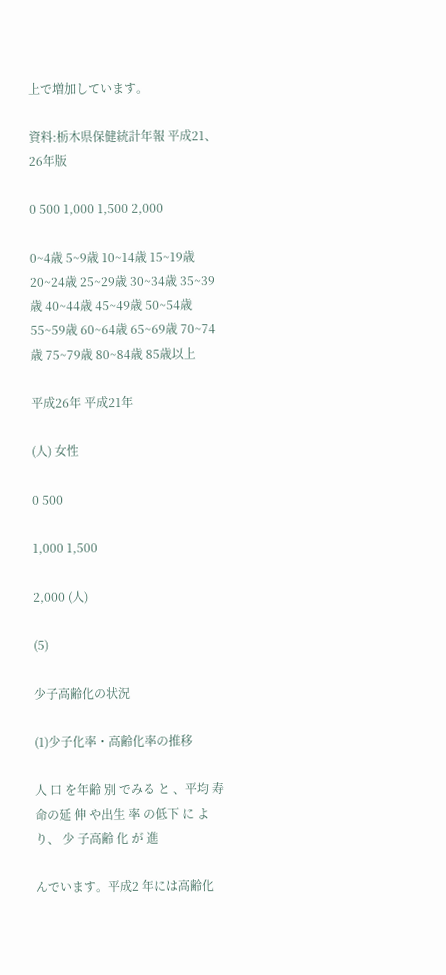上で増加しています。

資料:栃木県保健統計年報 平成21、26年版

0 500 1,000 1,500 2,000

0~4歳 5~9歳 10~14歳 15~19歳 20~24歳 25~29歳 30~34歳 35~39歳 40~44歳 45~49歳 50~54歳 55~59歳 60~64歳 65~69歳 70~74歳 75~79歳 80~84歳 85歳以上

平成26年 平成21年

(人) 女性

0 500

1,000 1,500

2,000 (人)

(5)

少子高齢化の状況

(1)少子化率・高齢化率の推移

人 口 を年齢 別 でみる と 、平均 寿 命の延 伸 や出生 率 の低下 に より、 少 子高齢 化 が 進

んでいます。平成2 年には高齢化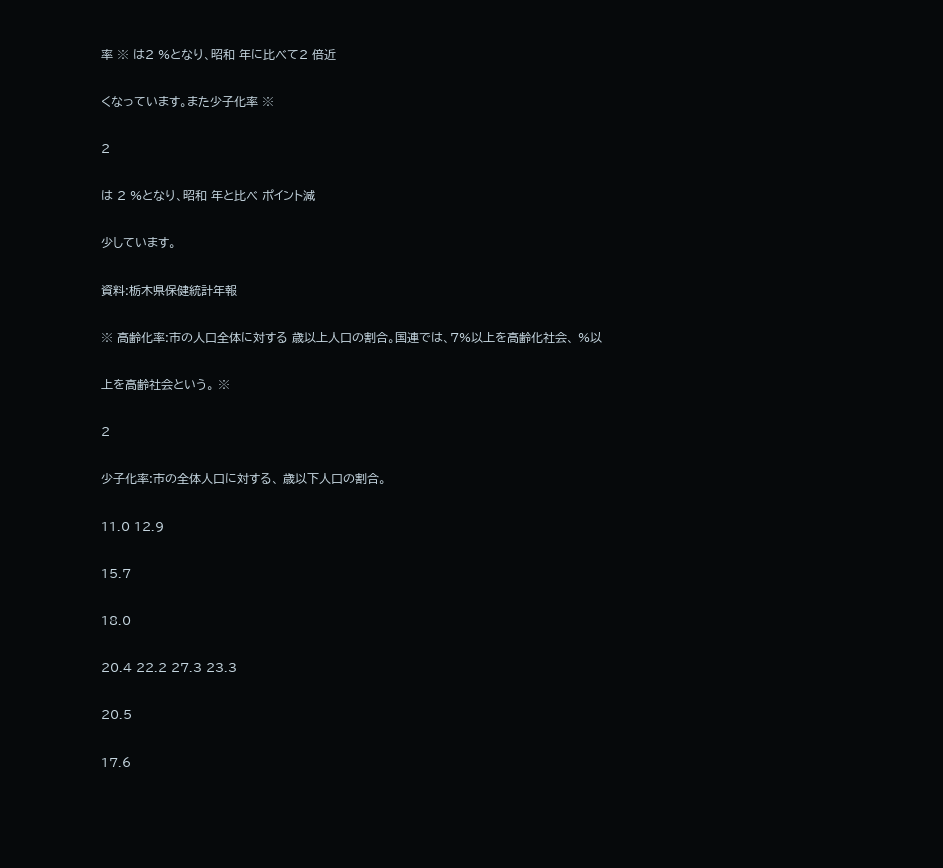率 ※ は2 %となり、昭和 年に比べて2 倍近

くなっています。また少子化率 ※

2

は 2 %となり、昭和 年と比べ ポイント減

少しています。

資料:栃木県保健統計年報

※ 高齢化率:市の人口全体に対する 歳以上人口の割合。国連では、7%以上を高齢化社会、 %以

上を高齢社会という。 ※

2

少子化率:市の全体人口に対する、 歳以下人口の割合。

11.0 12.9

15.7

18.0

20.4 22.2 27.3 23.3

20.5

17.6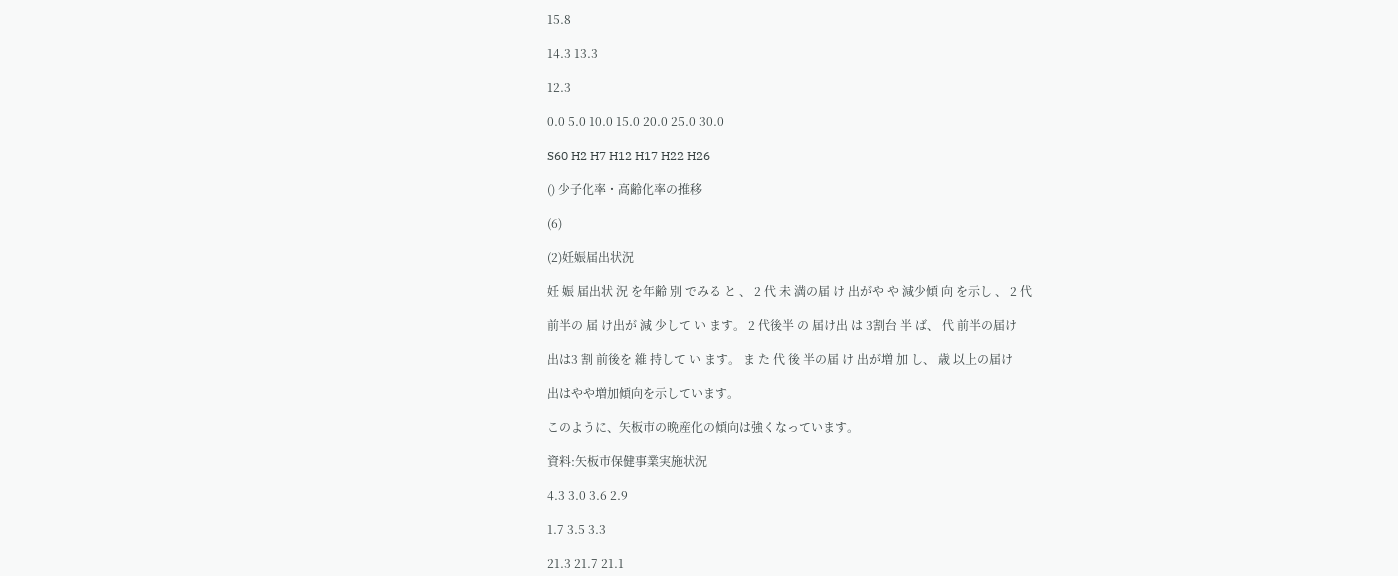15.8

14.3 13.3

12.3

0.0 5.0 10.0 15.0 20.0 25.0 30.0

S60 H2 H7 H12 H17 H22 H26

() 少子化率・高齢化率の推移

(6)

(2)妊娠届出状況

妊 娠 届出状 況 を年齢 別 でみる と 、 2 代 未 満の届 け 出がや や 減少傾 向 を示し 、 2 代

前半の 届 け出が 減 少して い ます。 2 代後半 の 届け出 は 3割台 半 ば、 代 前半の届け

出は3 割 前後を 維 持して い ます。 ま た 代 後 半の届 け 出が増 加 し、 歳 以上の届け

出はやや増加傾向を示しています。

このように、矢板市の晩産化の傾向は強くなっています。

資料:矢板市保健事業実施状況

4.3 3.0 3.6 2.9

1.7 3.5 3.3

21.3 21.7 21.1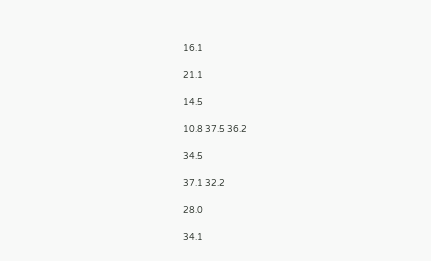16.1

21.1

14.5

10.8 37.5 36.2

34.5

37.1 32.2

28.0

34.1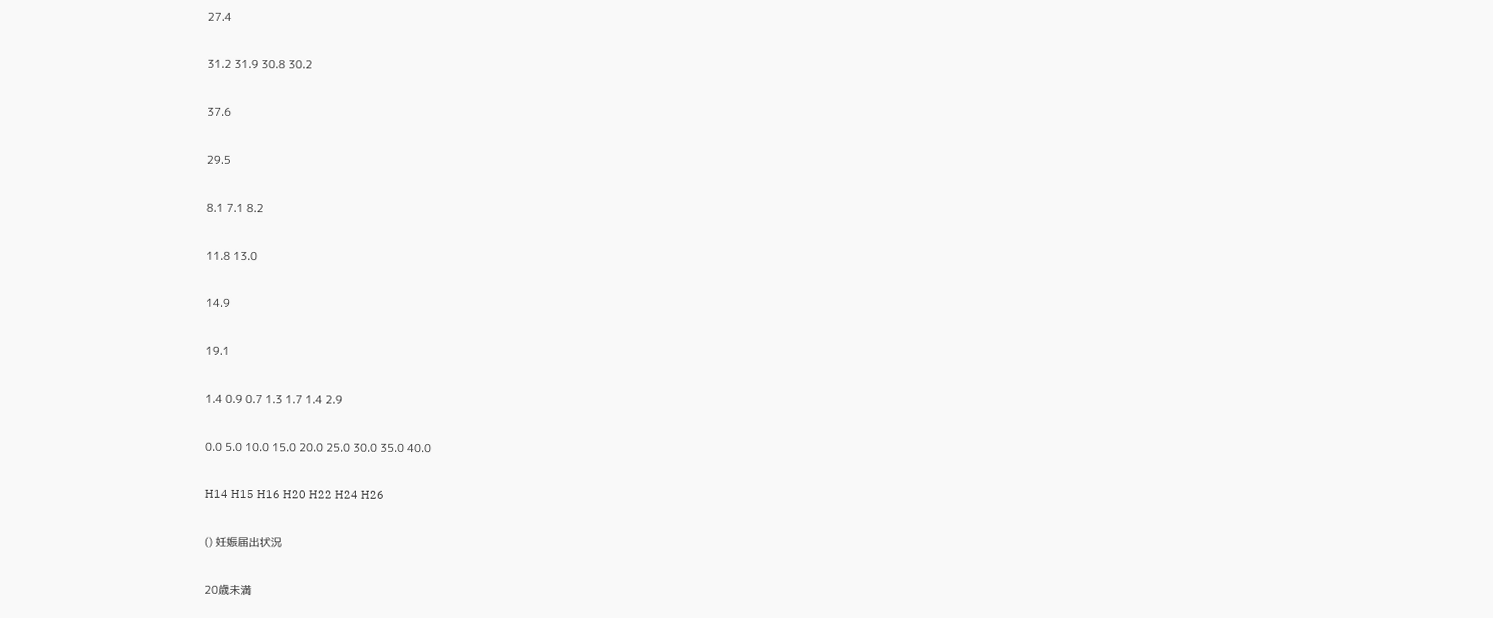27.4

31.2 31.9 30.8 30.2

37.6

29.5

8.1 7.1 8.2

11.8 13.0

14.9

19.1

1.4 0.9 0.7 1.3 1.7 1.4 2.9

0.0 5.0 10.0 15.0 20.0 25.0 30.0 35.0 40.0

H14 H15 H16 H20 H22 H24 H26

() 妊娠届出状況

20歳未満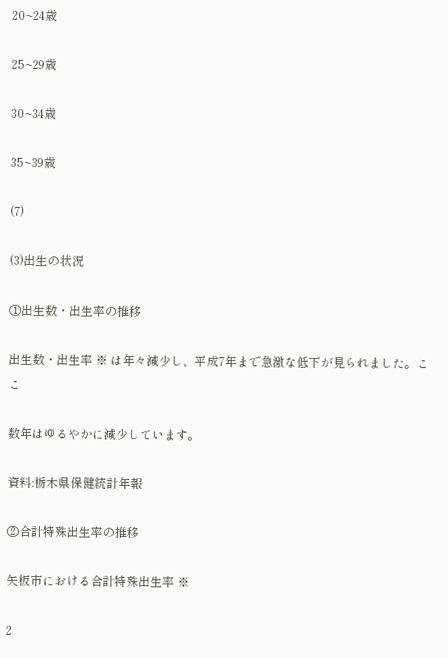20~24歳

25~29歳

30~34歳

35~39歳

(7)

(3)出生の状況

①出生数・出生率の推移

出生数・出生率 ※ は年々減少し、平成7年まで急激な低下が見られました。ここ

数年はゆるやかに減少しています。

資料:栃木県保健統計年報

②合計特殊出生率の推移

矢板市における合計特殊出生率 ※

2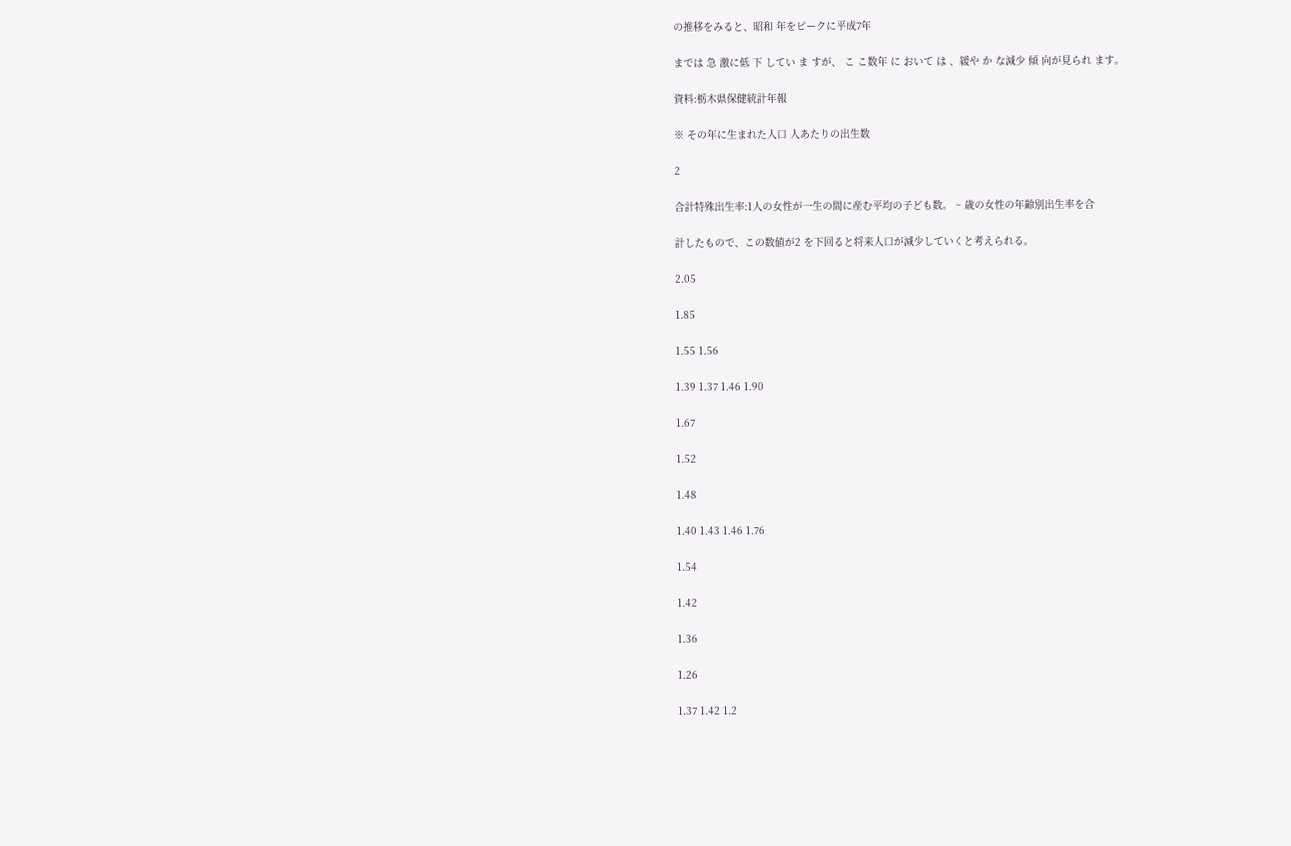の推移をみると、昭和 年をピークに平成7年

までは 急 激に低 下 してい ま すが、 こ こ数年 に おいて は 、緩や か な減少 傾 向が見られ ます。

資料:栃木県保健統計年報

※ その年に生まれた人口 人あたりの出生数

2

合計特殊出生率:1人の女性が一生の間に産む平均の子ども数。 ~ 歳の女性の年齢別出生率を合

計したもので、この数値が2 を下回ると将来人口が減少していくと考えられる。

2.05

1.85

1.55 1.56

1.39 1.37 1.46 1.90

1.67

1.52

1.48

1.40 1.43 1.46 1.76

1.54

1.42

1.36

1.26

1.37 1.42 1.2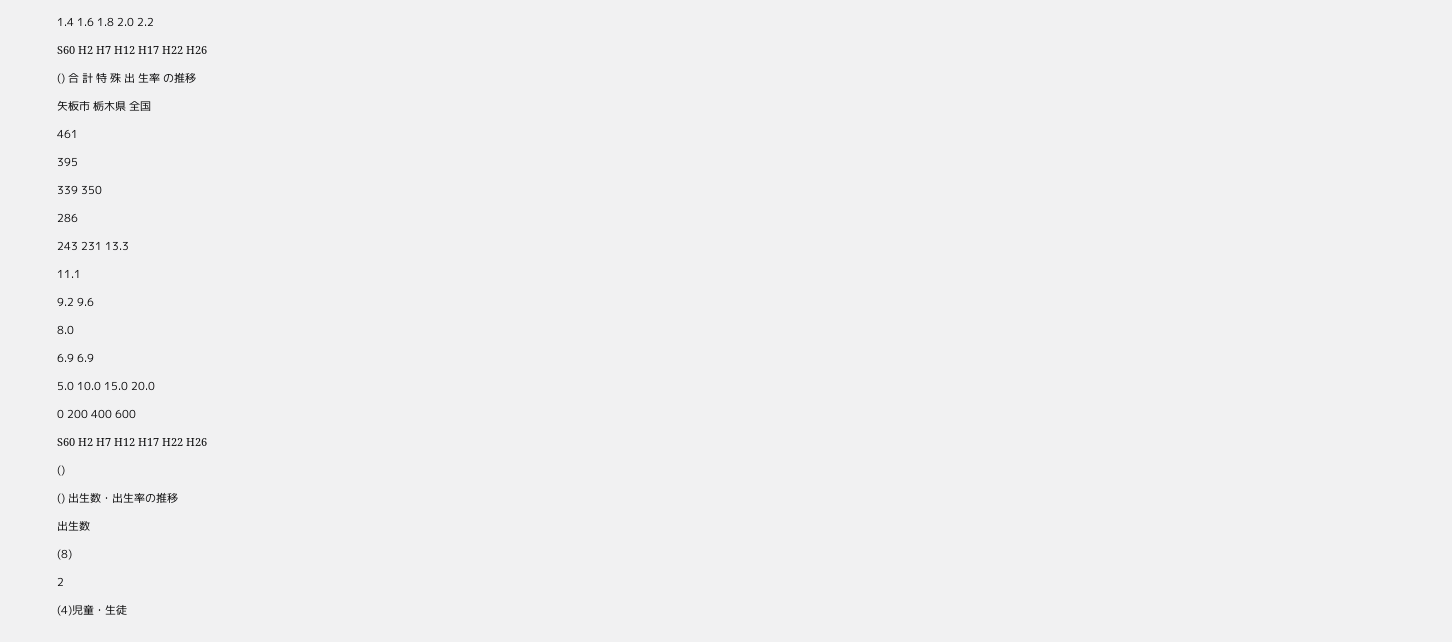1.4 1.6 1.8 2.0 2.2

S60 H2 H7 H12 H17 H22 H26

() 合 計 特 殊 出 生率 の推移

矢板市 栃木県 全国

461

395

339 350

286

243 231 13.3

11.1

9.2 9.6

8.0

6.9 6.9

5.0 10.0 15.0 20.0

0 200 400 600

S60 H2 H7 H12 H17 H22 H26

()

() 出生数・出生率の推移

出生数

(8)

2

(4)児童・生徒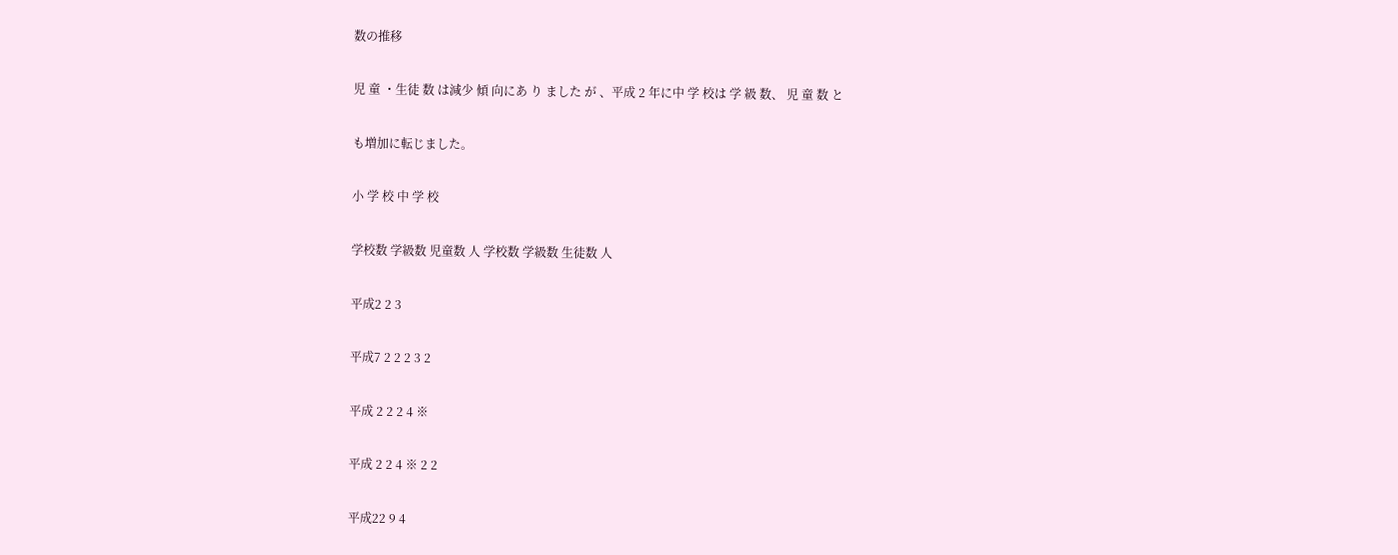数の推移

児 童 ・生徒 数 は減少 傾 向にあ り ました が 、平成 2 年に中 学 校は 学 級 数、 児 童 数 と

も増加に転じました。

小 学 校 中 学 校

学校数 学級数 児童数 人 学校数 学級数 生徒数 人

平成2 2 3

平成7 2 2 2 3 2

平成 2 2 2 4 ※

平成 2 2 4 ※ 2 2

平成22 9 4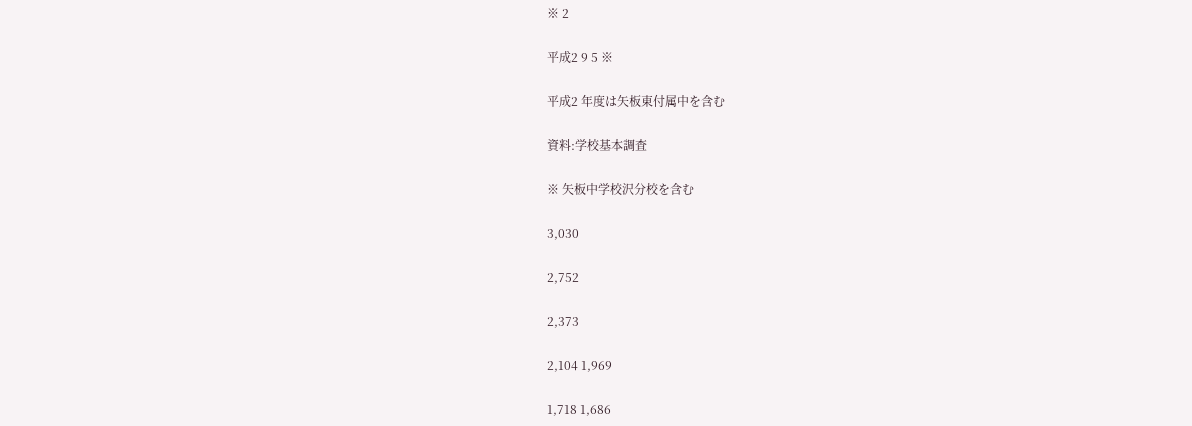※ 2

平成2 9 5 ※

平成2 年度は矢板東付属中を含む

資料:学校基本調査

※ 矢板中学校沢分校を含む

3,030

2,752

2,373

2,104 1,969

1,718 1,686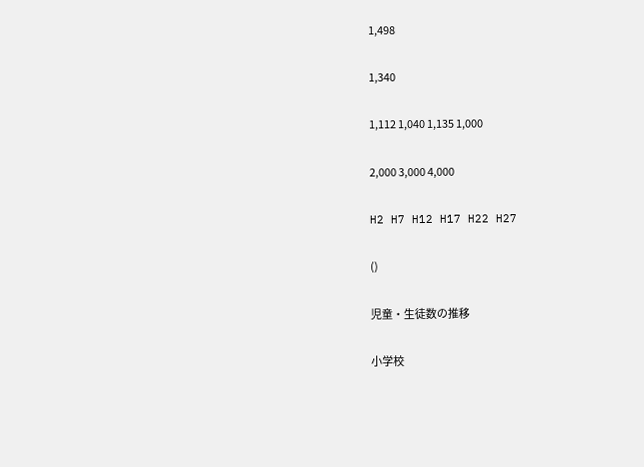1,498

1,340

1,112 1,040 1,135 1,000

2,000 3,000 4,000

H2 H7 H12 H17 H22 H27

()

児童・生徒数の推移

小学校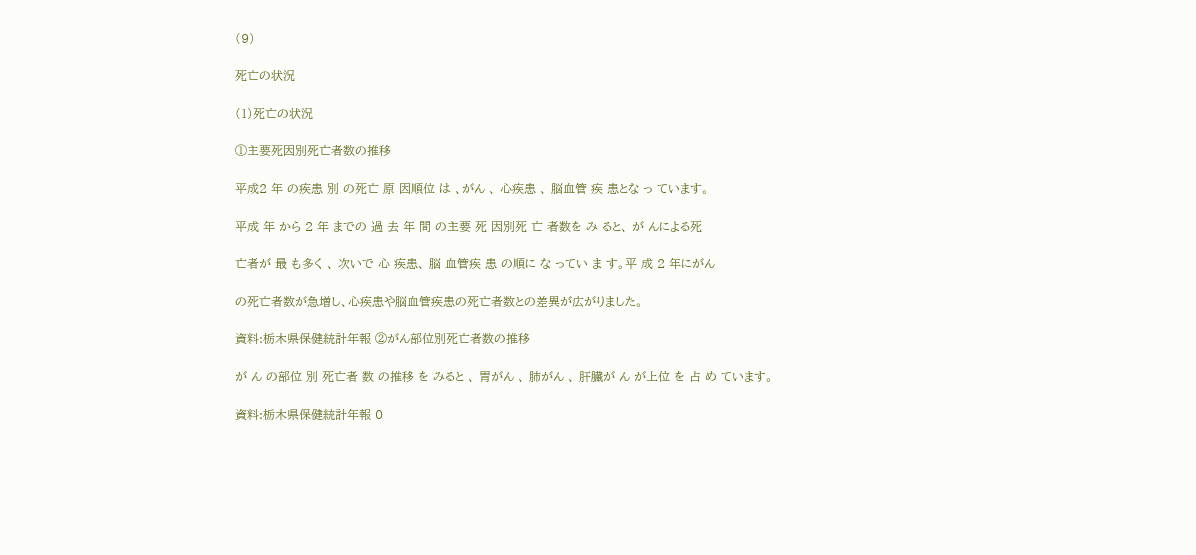(9)

死亡の状況

(1)死亡の状況

①主要死因別死亡者数の推移

平成2 年 の疾患 別 の死亡 原 因順位 は 、がん 、 心疾患 、 脳血管 疾 患とな っ ています。

平成 年 から 2 年 までの 過 去 年 間 の主要 死 因別死 亡 者数を み ると、 が んによる死

亡者が 最 も多く 、 次いで 心 疾患、 脳 血管疾 患 の順に な ってい ま す。平 成 2 年にがん

の死亡者数が急増し、心疾患や脳血管疾患の死亡者数との差異が広がりました。

資料:栃木県保健統計年報 ②がん部位別死亡者数の推移

が ん の部位 別 死亡者 数 の推移 を みると 、 胃がん 、 肺がん 、 肝臓が ん が上位 を 占 め ています。

資料:栃木県保健統計年報 0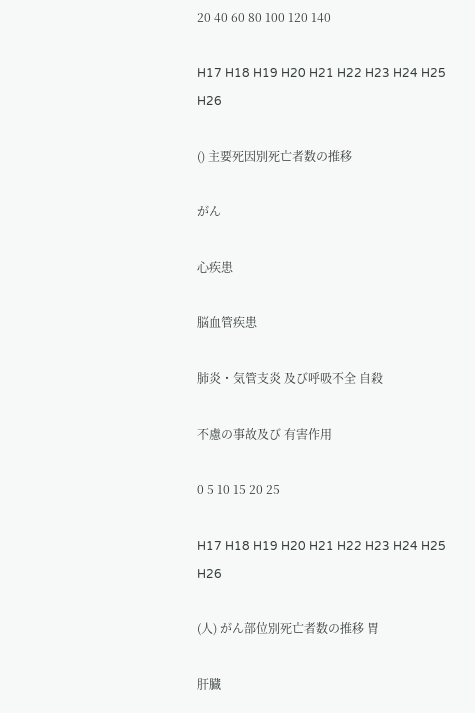20 40 60 80 100 120 140

H17 H18 H19 H20 H21 H22 H23 H24 H25 H26

() 主要死因別死亡者数の推移

がん

心疾患

脳血管疾患

肺炎・気管支炎 及び呼吸不全 自殺

不慮の事故及び 有害作用

0 5 10 15 20 25

H17 H18 H19 H20 H21 H22 H23 H24 H25 H26

(人) がん部位別死亡者数の推移 胃

肝臓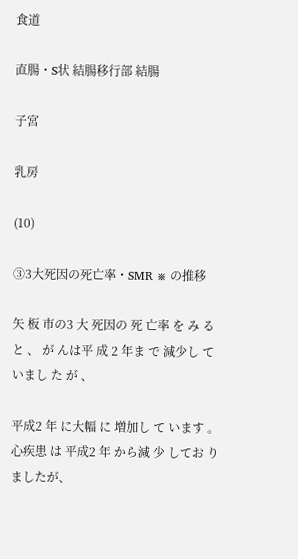食道

直腸・S状 結腸移行部 結腸

子宮

乳房

(10)

③3大死因の死亡率・SMR ※ の推移

矢 板 市の3 大 死因の 死 亡率 を み ると 、 が んは平 成 2 年ま で 減少し て いまし た が 、

平成2 年 に大幅 に 増加し て います 。 心疾患 は 平成2 年 から減 少 してお り ましたが、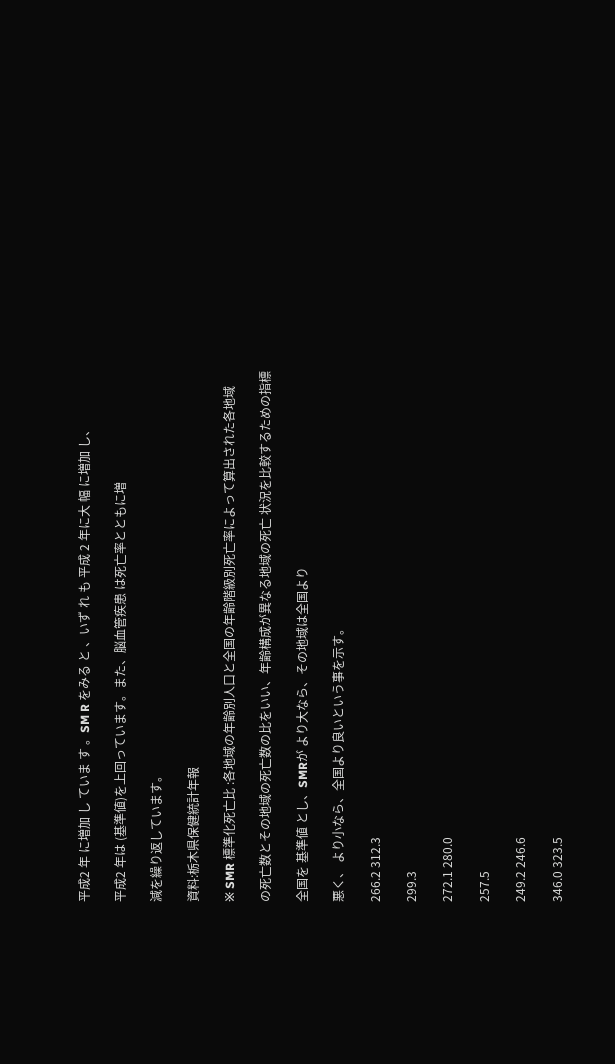平成2 年 に増加 し ていま す 。SM R をみる と 、いず れ も 平成 2 年に大 幅 に増加 し、

平成2 年は (基準値)を上回っています。また、脳血管疾患 は死亡率とともに増

減を繰り返しています。

資料:栃木県保健統計年報

※ SMR 標準化死亡比 :各地域の年齢別人口と全国の年齢階級別死亡率によって算出された各地域

の死亡数とその地域の死亡数の比をいい、年齢構成が異なる地域の死亡 状況を比較するための指標

全国を 基準値 とし、SMRが より大なら、その地域は全国より

悪く、 より小なら、全国より良いという事を示す。

266.2 312.3

299.3

272.1 280.0

257.5

249.2 246.6

346.0 323.5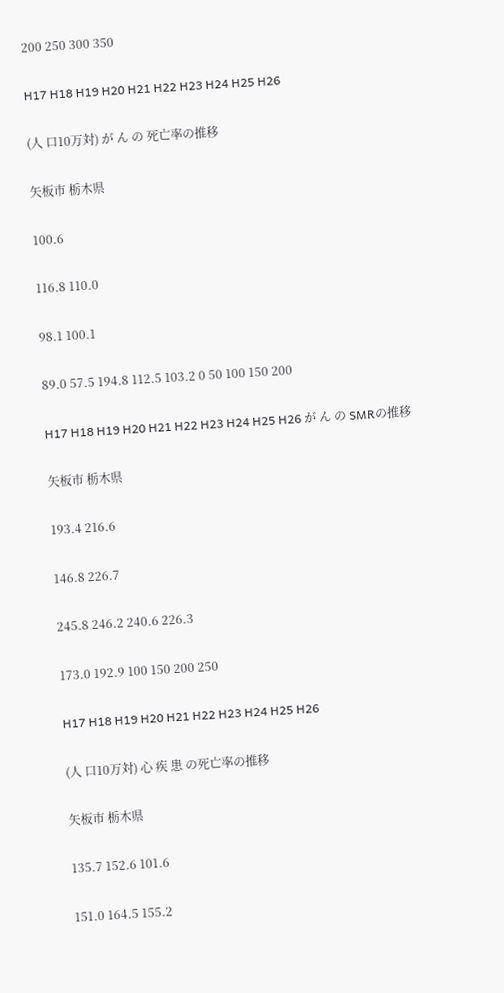200 250 300 350

H17 H18 H19 H20 H21 H22 H23 H24 H25 H26

(人 口10万対) が ん の 死亡率の推移

矢板市 栃木県

100.6

116.8 110.0

98.1 100.1

89.0 57.5 194.8 112.5 103.2 0 50 100 150 200

H17 H18 H19 H20 H21 H22 H23 H24 H25 H26 が ん の SMRの推移

矢板市 栃木県

193.4 216.6

146.8 226.7

245.8 246.2 240.6 226.3

173.0 192.9 100 150 200 250

H17 H18 H19 H20 H21 H22 H23 H24 H25 H26

(人 口10万対) 心 疾 患 の死亡率の推移

矢板市 栃木県

135.7 152.6 101.6

151.0 164.5 155.2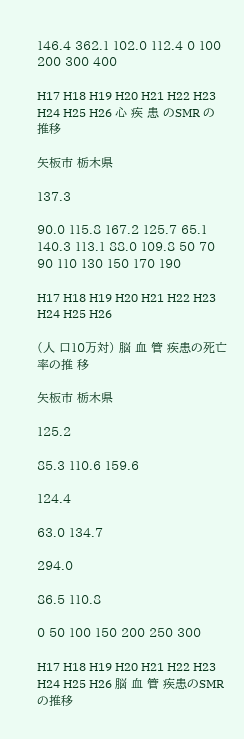146.4 362.1 102.0 112.4 0 100 200 300 400

H17 H18 H19 H20 H21 H22 H23 H24 H25 H26 心 疾 患 のSMR の推移

矢板市 栃木県

137.3

90.0 115.8 167.2 125.7 65.1 140.3 113.1 88.0 109.8 50 70 90 110 130 150 170 190

H17 H18 H19 H20 H21 H22 H23 H24 H25 H26

(人 口10万対) 脳 血 管 疾患の死亡率の推 移

矢板市 栃木県

125.2

85.3 110.6 159.6

124.4

63.0 134.7

294.0

86.5 110.8

0 50 100 150 200 250 300

H17 H18 H19 H20 H21 H22 H23 H24 H25 H26 脳 血 管 疾患のSMR の推移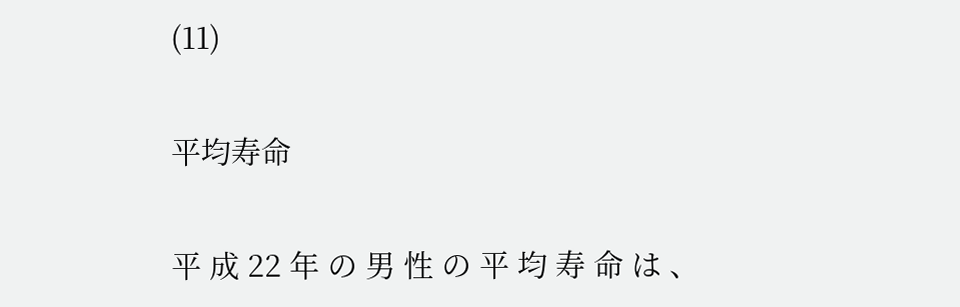(11)

平均寿命

平 成 22 年 の 男 性 の 平 均 寿 命 は 、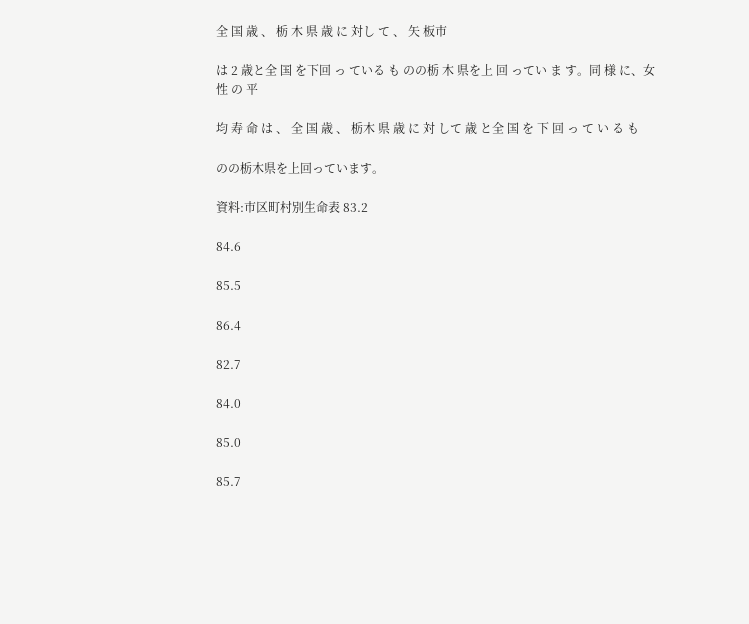全 国 歳 、 栃 木 県 歳 に 対し て 、 矢 板市

は 2 歳と全 国 を下回 っ ている も のの栃 木 県を上 回 ってい ま す。同 様 に、女 性 の 平

均 寿 命 は 、 全 国 歳 、 栃木 県 歳 に 対 して 歳 と全 国 を 下 回 っ て い る も

のの栃木県を上回っています。

資料:市区町村別生命表 83.2

84.6

85.5

86.4

82.7

84.0

85.0

85.7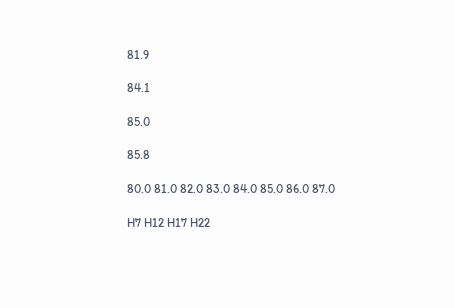81.9

84.1

85.0

85.8

80.0 81.0 82.0 83.0 84.0 85.0 86.0 87.0

H7 H12 H17 H22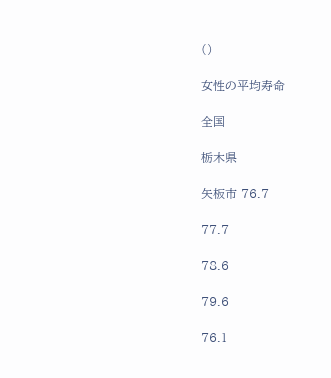()

女性の平均寿命

全国

栃木県

矢板市 76.7

77.7

78.6

79.6

76.1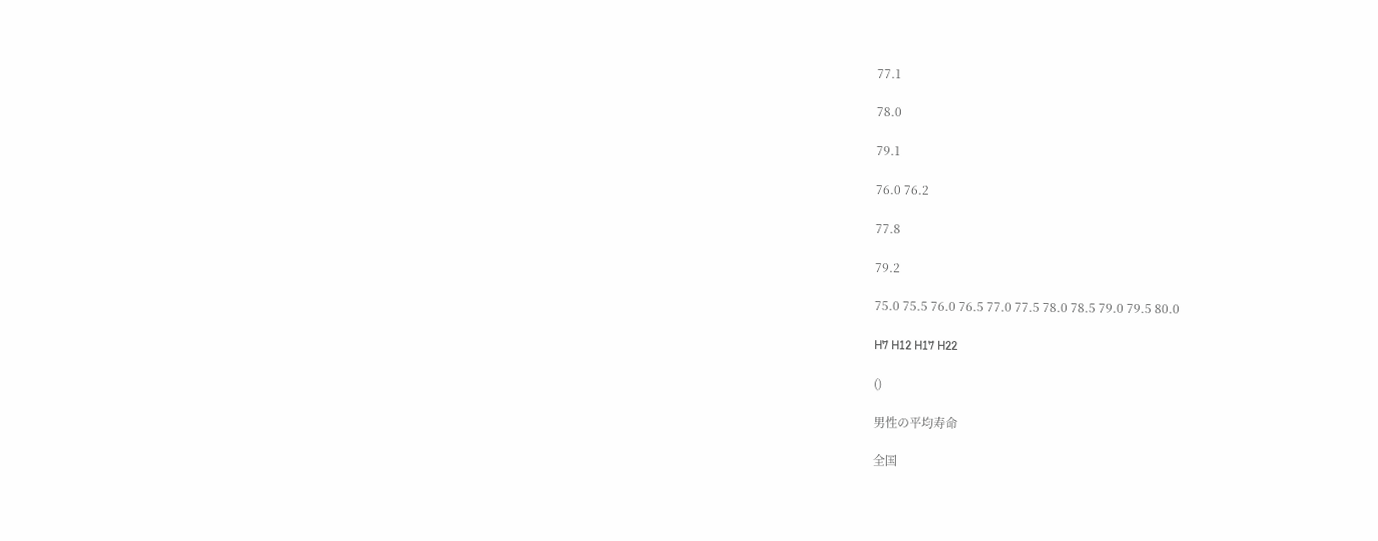77.1

78.0

79.1

76.0 76.2

77.8

79.2

75.0 75.5 76.0 76.5 77.0 77.5 78.0 78.5 79.0 79.5 80.0

H7 H12 H17 H22

()

男性の平均寿命

全国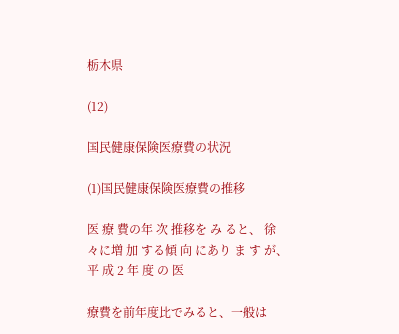栃木県

(12)

国民健康保険医療費の状況

(1)国民健康保険医療費の推移

医 療 費の年 次 推移を み ると、 徐 々に増 加 する傾 向 にあり ま す が、 平 成 2 年 度 の 医

療費を前年度比でみると、一般は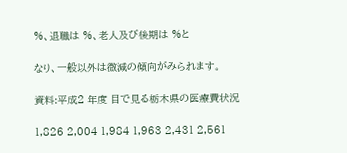%、退職は %、老人及び後期は %と

なり、一般以外は微減の傾向がみられます。

資料:平成2 年度 目で見る栃木県の医療費状況

1,826 2,004 1,984 1,963 2,431 2,561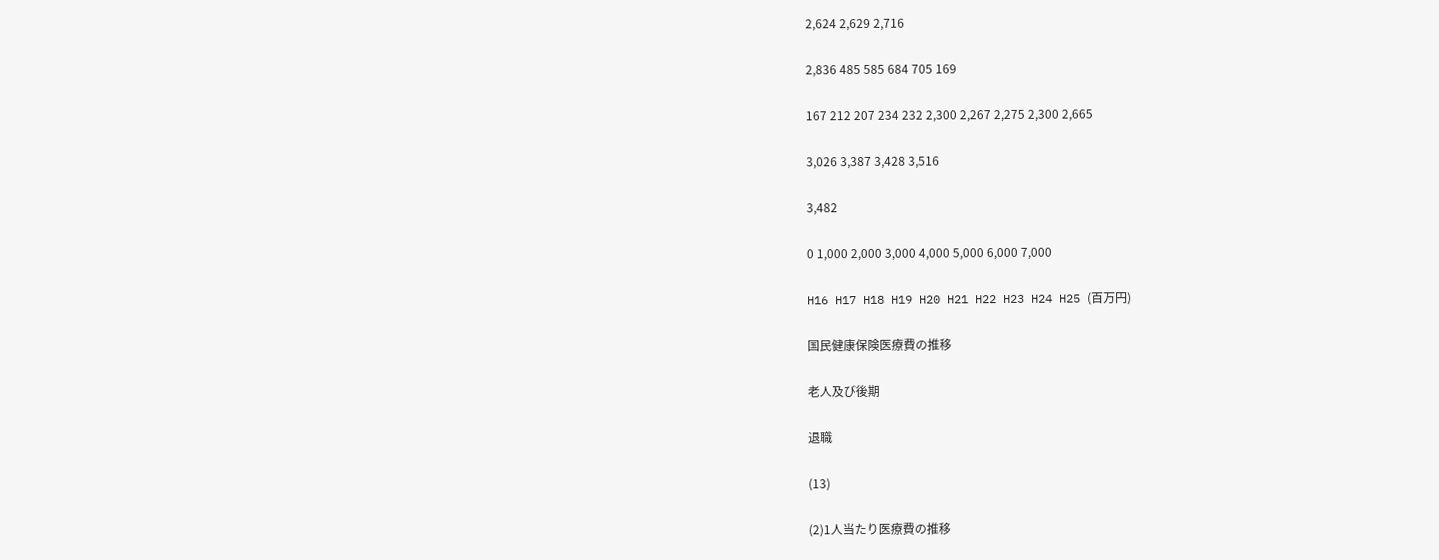2,624 2,629 2,716

2,836 485 585 684 705 169

167 212 207 234 232 2,300 2,267 2,275 2,300 2,665

3,026 3,387 3,428 3,516

3,482

0 1,000 2,000 3,000 4,000 5,000 6,000 7,000

H16 H17 H18 H19 H20 H21 H22 H23 H24 H25 (百万円)

国民健康保険医療費の推移

老人及び後期

退職

(13)

(2)1人当たり医療費の推移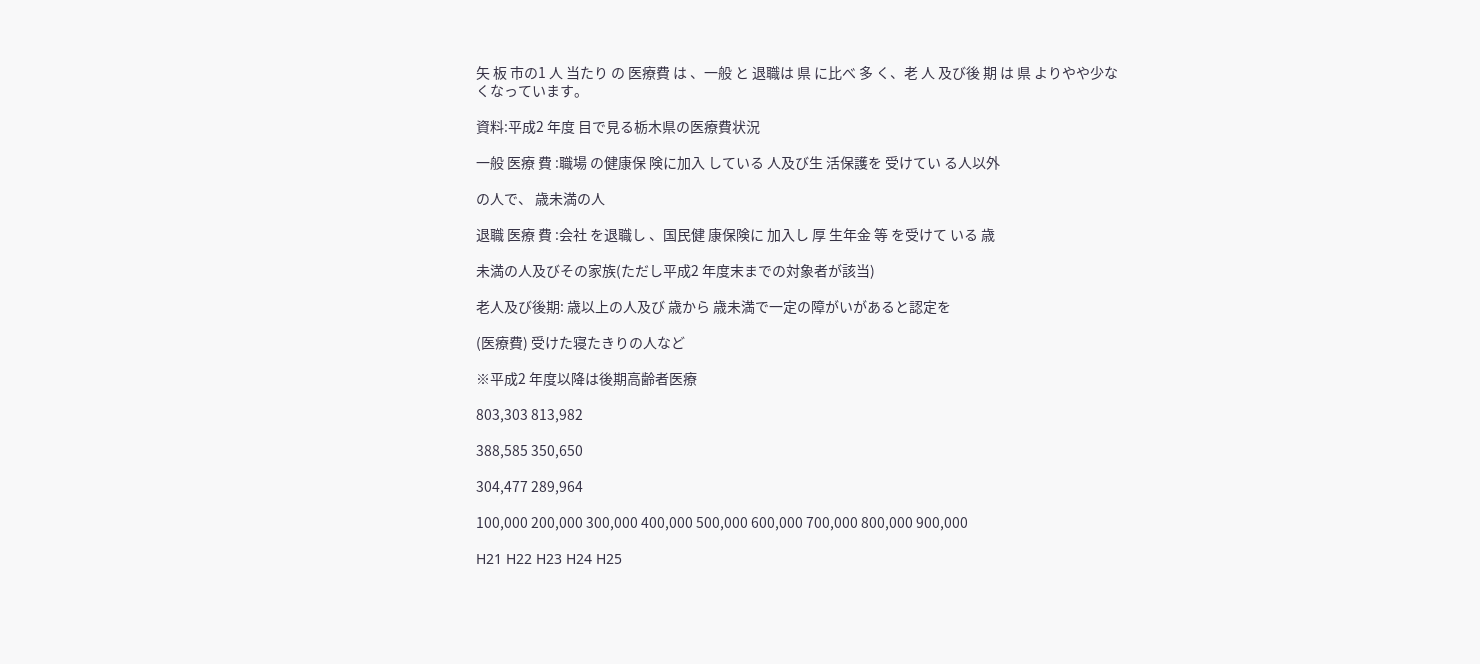矢 板 市の1 人 当たり の 医療費 は 、一般 と 退職は 県 に比べ 多 く、老 人 及び後 期 は 県 よりやや少なくなっています。

資料:平成2 年度 目で見る栃木県の医療費状況

一般 医療 費 :職場 の健康保 険に加入 している 人及び生 活保護を 受けてい る人以外

の人で、 歳未満の人

退職 医療 費 :会社 を退職し 、国民健 康保険に 加入し 厚 生年金 等 を受けて いる 歳

未満の人及びその家族(ただし平成2 年度末までの対象者が該当)

老人及び後期: 歳以上の人及び 歳から 歳未満で一定の障がいがあると認定を

(医療費) 受けた寝たきりの人など

※平成2 年度以降は後期高齢者医療

803,303 813,982

388,585 350,650

304,477 289,964

100,000 200,000 300,000 400,000 500,000 600,000 700,000 800,000 900,000

H21 H22 H23 H24 H25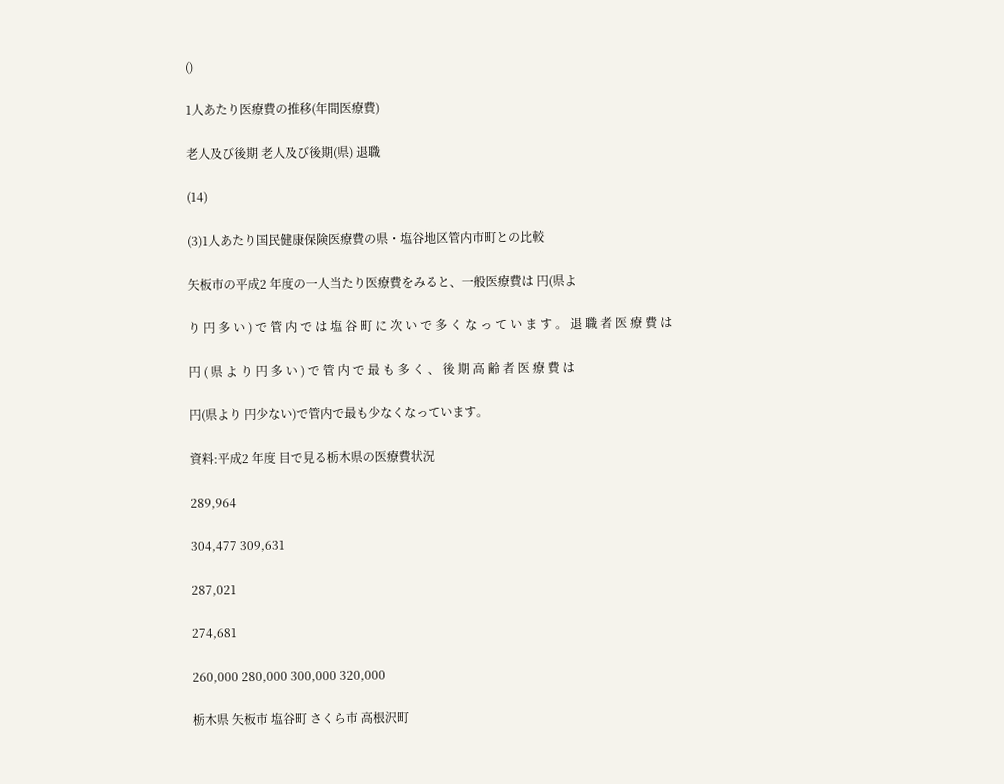()

1人あたり医療費の推移(年間医療費)

老人及び後期 老人及び後期(県) 退職

(14)

(3)1人あたり国民健康保険医療費の県・塩谷地区管内市町との比較

矢板市の平成2 年度の一人当たり医療費をみると、一般医療費は 円(県よ

り 円 多 い ) で 管 内 で は 塩 谷 町 に 次 い で 多 く な っ て い ま す 。 退 職 者 医 療 費 は

円 ( 県 よ り 円 多 い ) で 管 内 で 最 も 多 く 、 後 期 高 齢 者 医 療 費 は

円(県より 円少ない)で管内で最も少なくなっています。

資料:平成2 年度 目で見る栃木県の医療費状況

289,964

304,477 309,631

287,021

274,681

260,000 280,000 300,000 320,000

栃木県 矢板市 塩谷町 さくら市 高根沢町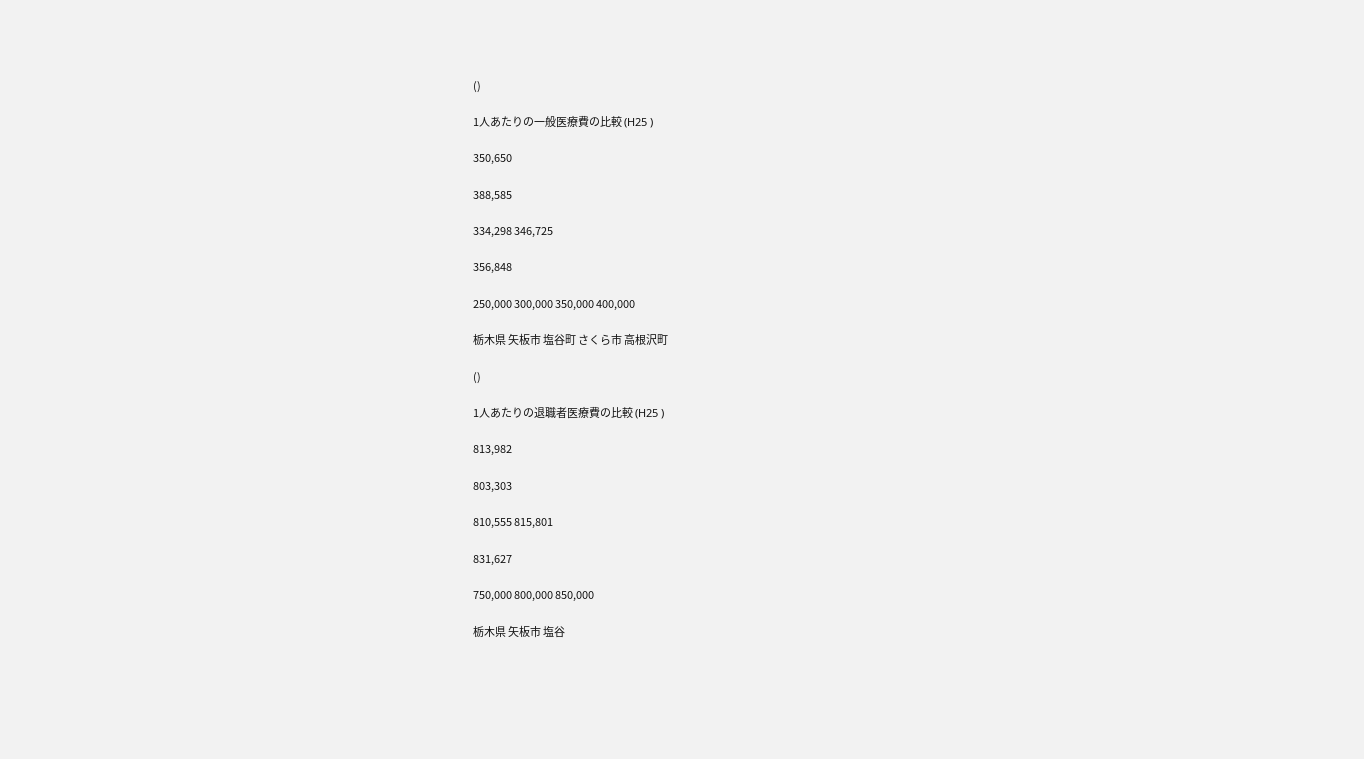()

1人あたりの一般医療費の比較 (H25 )

350,650

388,585

334,298 346,725

356,848

250,000 300,000 350,000 400,000

栃木県 矢板市 塩谷町 さくら市 高根沢町

()

1人あたりの退職者医療費の比較 (H25 )

813,982

803,303

810,555 815,801

831,627

750,000 800,000 850,000

栃木県 矢板市 塩谷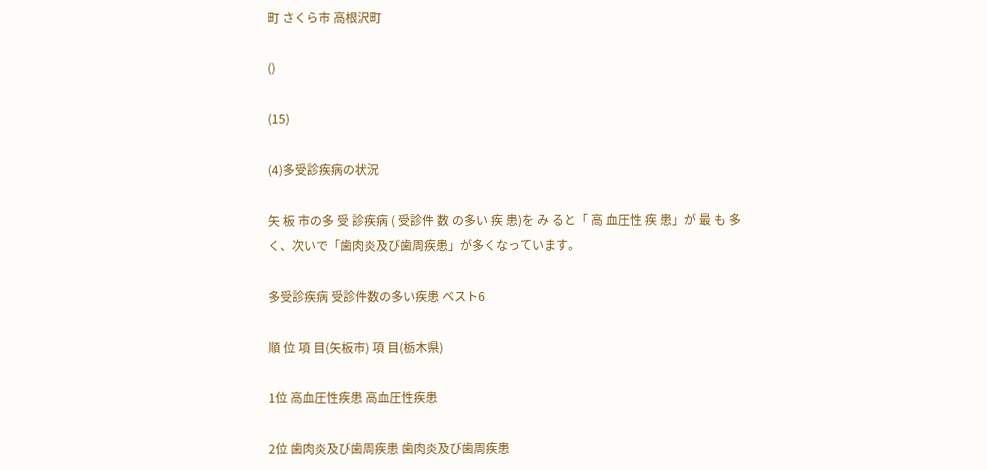町 さくら市 高根沢町

()

(15)

(4)多受診疾病の状況

矢 板 市の多 受 診疾病 ( 受診件 数 の多い 疾 患)を み ると「 高 血圧性 疾 患」が 最 も 多 く、次いで「歯肉炎及び歯周疾患」が多くなっています。

多受診疾病 受診件数の多い疾患 ベスト6

順 位 項 目(矢板市) 項 目(栃木県)

1位 高血圧性疾患 高血圧性疾患

2位 歯肉炎及び歯周疾患 歯肉炎及び歯周疾患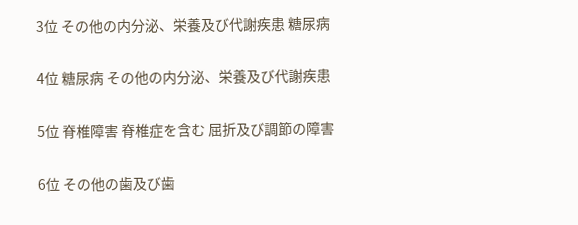3位 その他の内分泌、栄養及び代謝疾患 糖尿病

4位 糖尿病 その他の内分泌、栄養及び代謝疾患

5位 脊椎障害 脊椎症を含む 屈折及び調節の障害

6位 その他の歯及び歯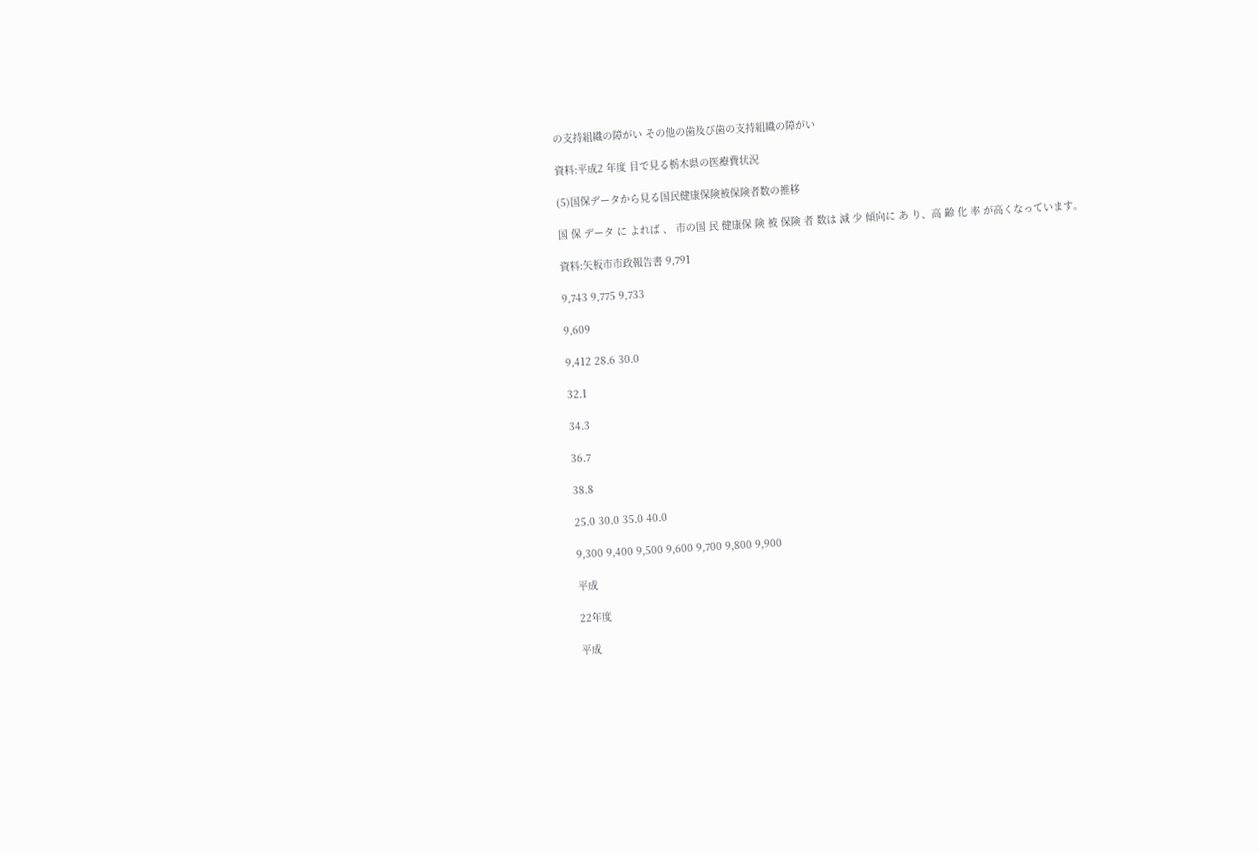の支持組織の障がい その他の歯及び歯の支持組織の障がい

資料:平成2 年度 目で見る栃木県の医療費状況

(5)国保データから見る国民健康保険被保険者数の推移

国 保 データ に よれば 、 市の国 民 健康保 険 被 保険 者 数は 減 少 傾向に あ り、高 齢 化 率 が高くなっています。

資料:矢板市市政報告書 9,791

9,743 9,775 9,733

9,609

9,412 28.6 30.0

32.1

34.3

36.7

38.8

25.0 30.0 35.0 40.0

9,300 9,400 9,500 9,600 9,700 9,800 9,900

平成

22年度

平成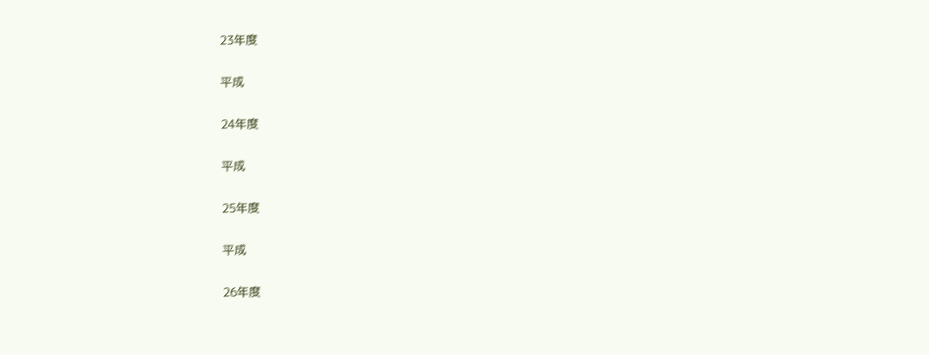23年度

平成

24年度

平成

25年度

平成

26年度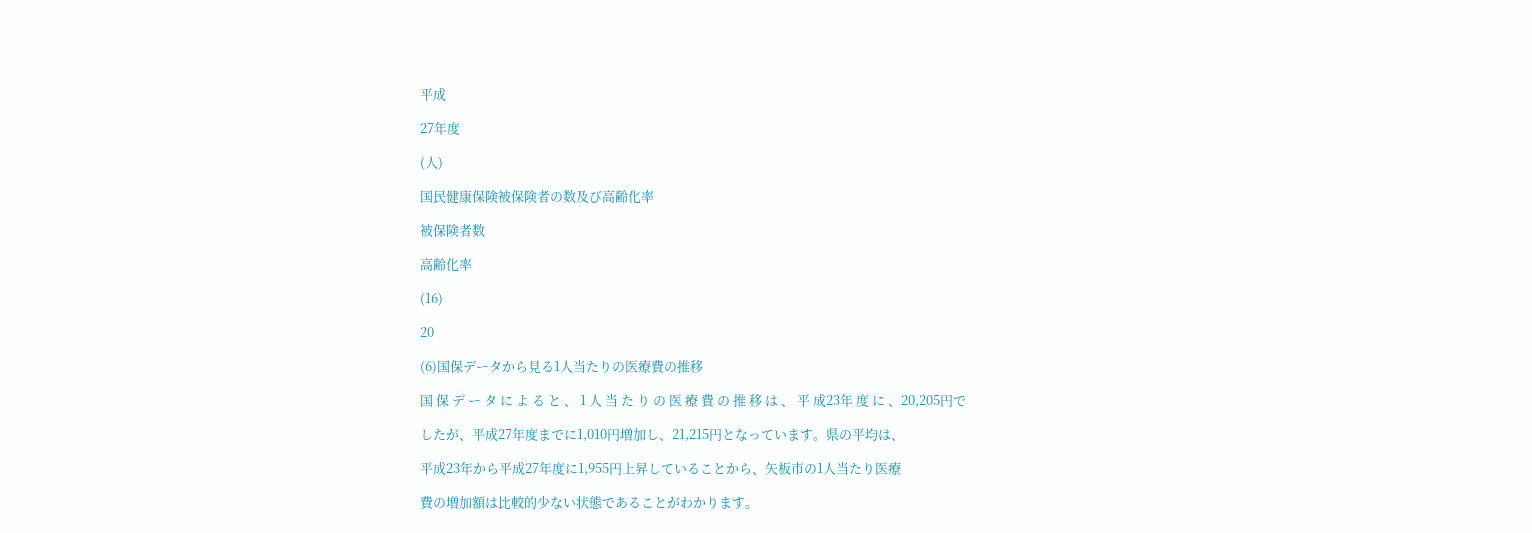平成

27年度

(人)

国民健康保険被保険者の数及び高齢化率

被保険者数

高齢化率

(16)

20

(6)国保データから見る1人当たりの医療費の推移

国 保 デ ー タ に よ る と 、 1 人 当 た り の 医 療 費 の 推 移 は 、 平 成23年 度 に 、20,205円で

したが、平成27年度までに1,010円増加し、21,215円となっています。県の平均は、

平成23年から平成27年度に1,955円上昇していることから、矢板市の1人当たり医療

費の増加額は比較的少ない状態であることがわかります。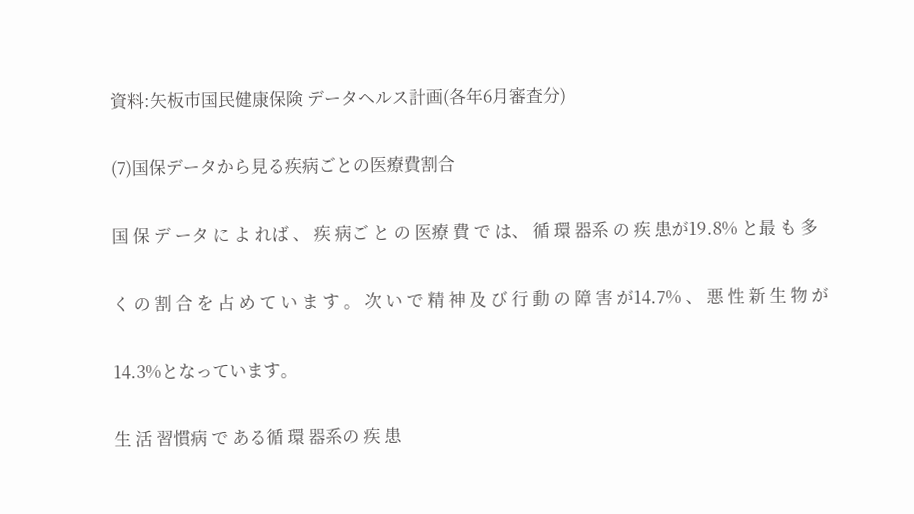資料:矢板市国民健康保険 データヘルス計画(各年6月審査分)

(7)国保データから見る疾病ごとの医療費割合

国 保 デ ータ に よ れば 、 疾 病ご と の 医療 費 で は、 循 環 器系 の 疾 患が19.8% と最 も 多

く の 割 合 を 占 め て い ま す 。 次 い で 精 神 及 び 行 動 の 障 害 が14.7% 、 悪 性 新 生 物 が

14.3%となっています。

生 活 習慣病 で ある循 環 器系の 疾 患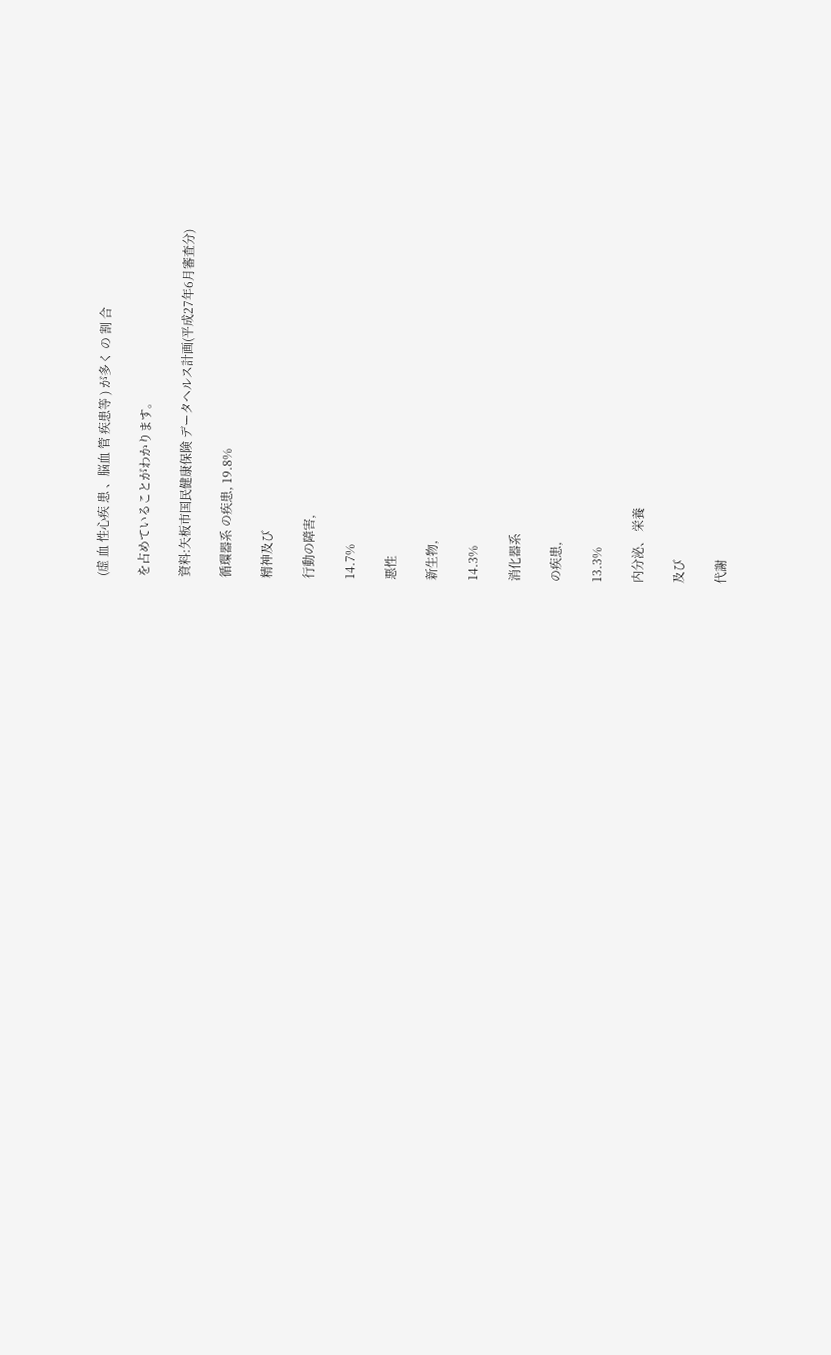(虚 血 性心疾 患 、脳血 管 疾患等 ) が多く の 割 合

を占めていることがわかります。

資料:矢板市国民健康保険 データヘルス計画(平成27年6月審査分)

循環器系 の疾患, 19.8%

精神及び

行動の障害,

14.7%

悪性

新生物,

14.3%

消化器系

の疾患,

13.3%

内分泌、 栄養

及び

代謝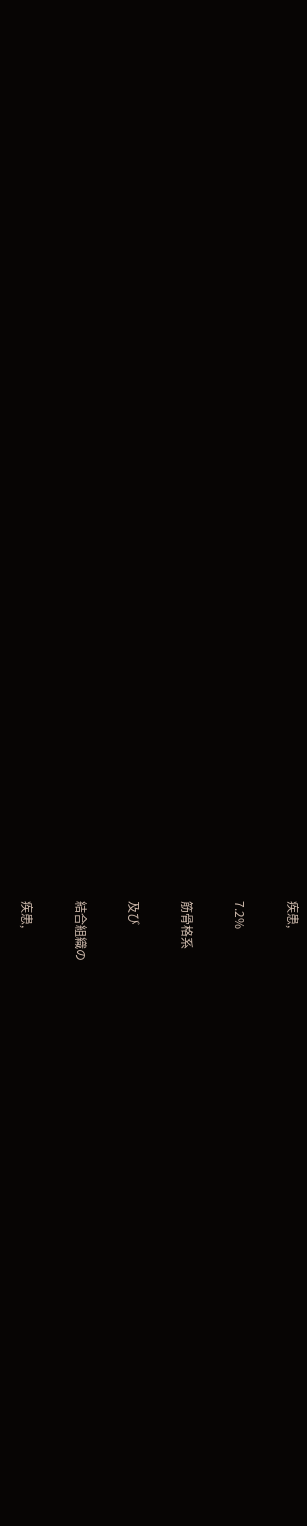疾患,

7.2%

筋骨格系

及び

結合組織の

疾患,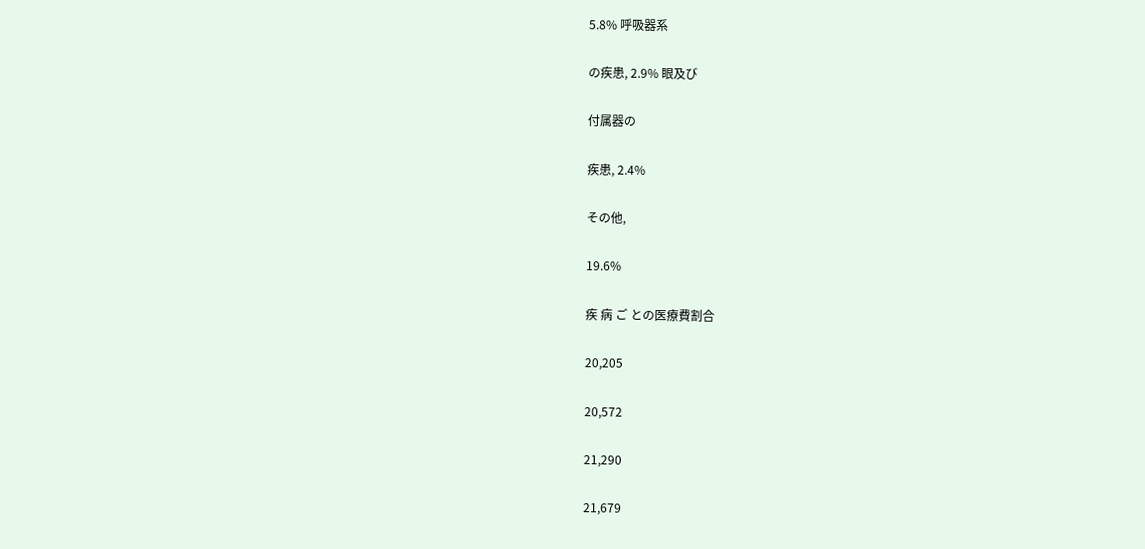5.8% 呼吸器系

の疾患, 2.9% 眼及び

付属器の

疾患, 2.4%

その他,

19.6%

疾 病 ご との医療費割合

20,205

20,572

21,290

21,679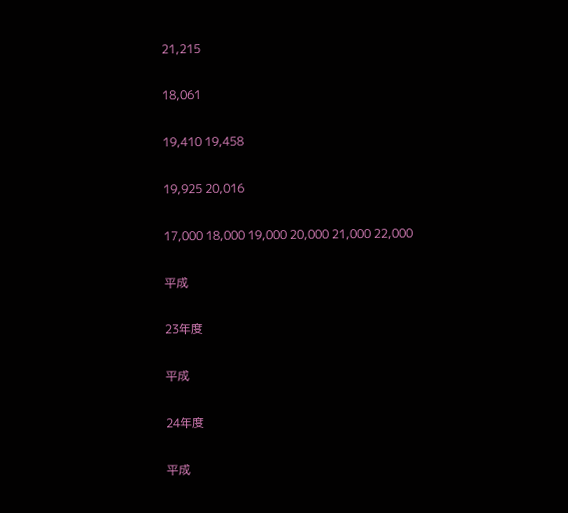21,215

18,061

19,410 19,458

19,925 20,016

17,000 18,000 19,000 20,000 21,000 22,000

平成

23年度

平成

24年度

平成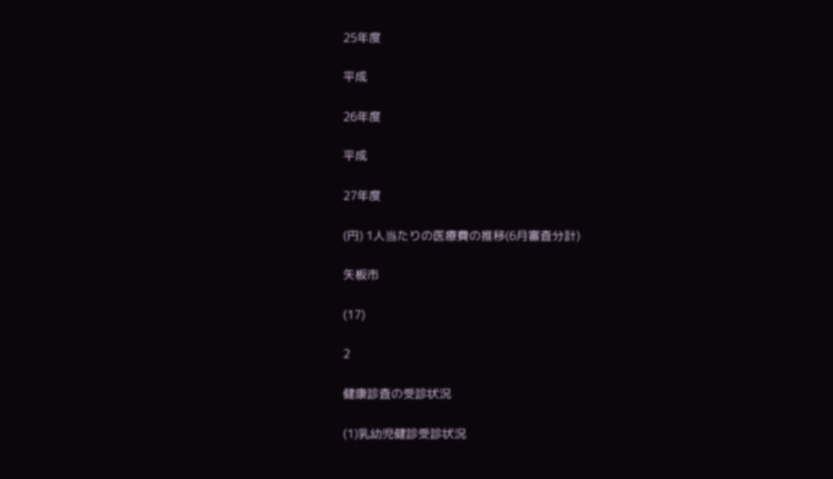25年度

平成

26年度

平成

27年度

(円) 1人当たりの医療費の推移(6月審査分計)

矢板市

(17)

2

健康診査の受診状況

(1)乳幼児健診受診状況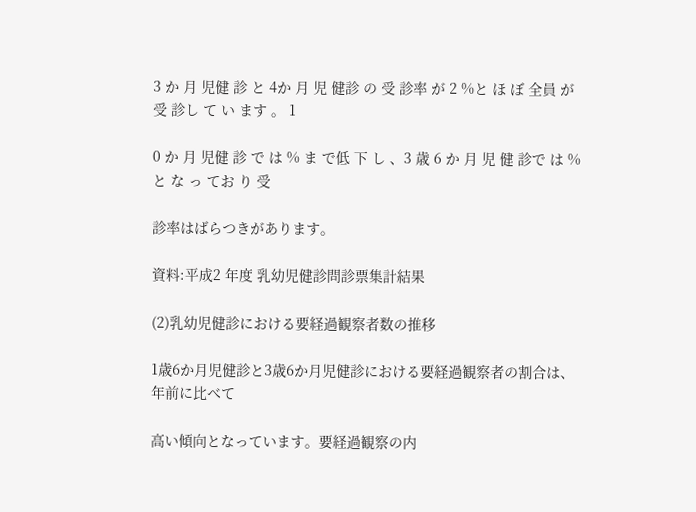3 か 月 児健 診 と 4か 月 児 健診 の 受 診率 が 2 %と ほ ぼ 全員 が 受 診し て い ます 。 1

0 か 月 児健 診 で は % ま で低 下 し 、3 歳 6 か 月 児 健 診で は %と な っ てお り 受

診率はばらつきがあります。

資料:平成2 年度 乳幼児健診問診票集計結果

(2)乳幼児健診における要経過観察者数の推移

1歳6か月児健診と3歳6か月児健診における要経過観察者の割合は、 年前に比べて

高い傾向となっています。要経過観察の内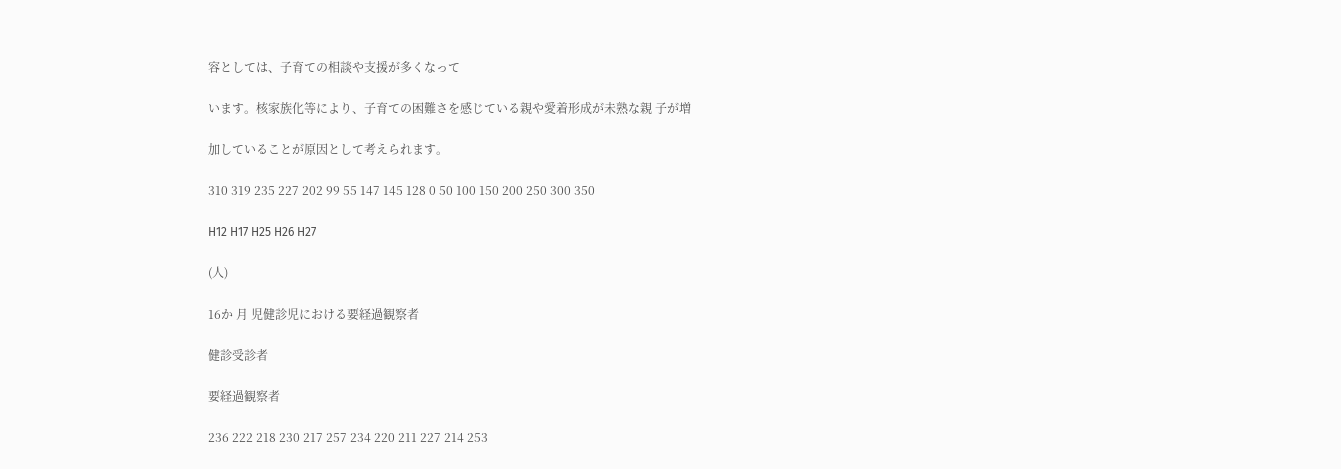容としては、子育ての相談や支援が多くなって

います。核家族化等により、子育ての困難さを感じている親や愛着形成が未熟な親 子が増

加していることが原因として考えられます。

310 319 235 227 202 99 55 147 145 128 0 50 100 150 200 250 300 350

H12 H17 H25 H26 H27

(人)

16か 月 児健診児における要経過観察者

健診受診者

要経過観察者

236 222 218 230 217 257 234 220 211 227 214 253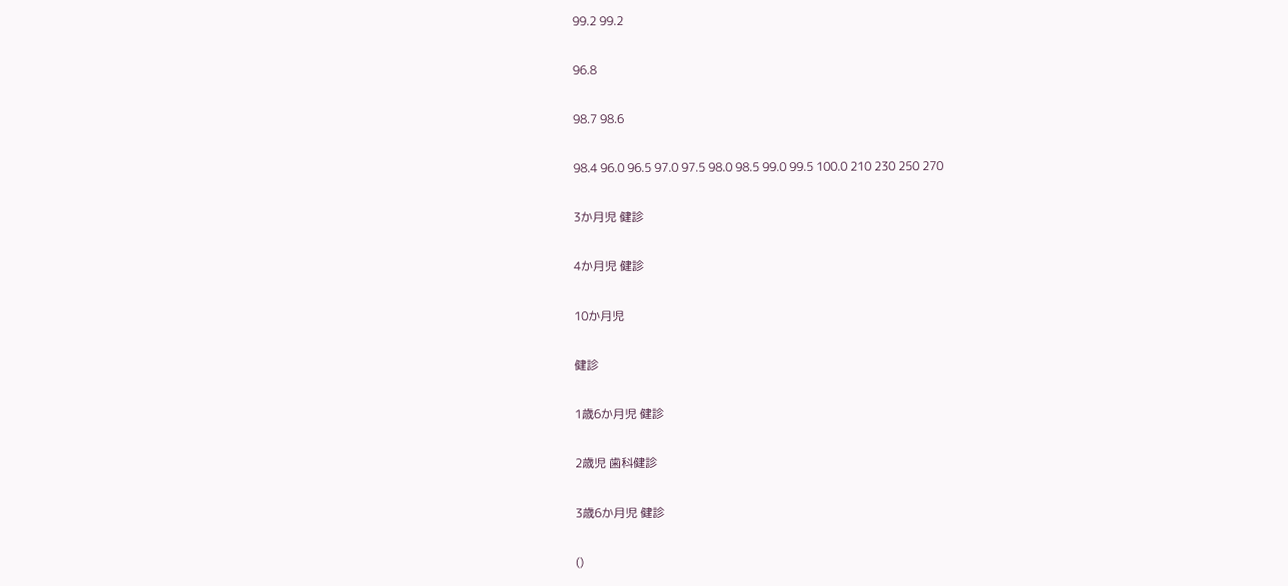99.2 99.2

96.8

98.7 98.6

98.4 96.0 96.5 97.0 97.5 98.0 98.5 99.0 99.5 100.0 210 230 250 270

3か月児 健診

4か月児 健診

10か月児

健診

1歳6か月児 健診

2歳児 歯科健診

3歳6か月児 健診

()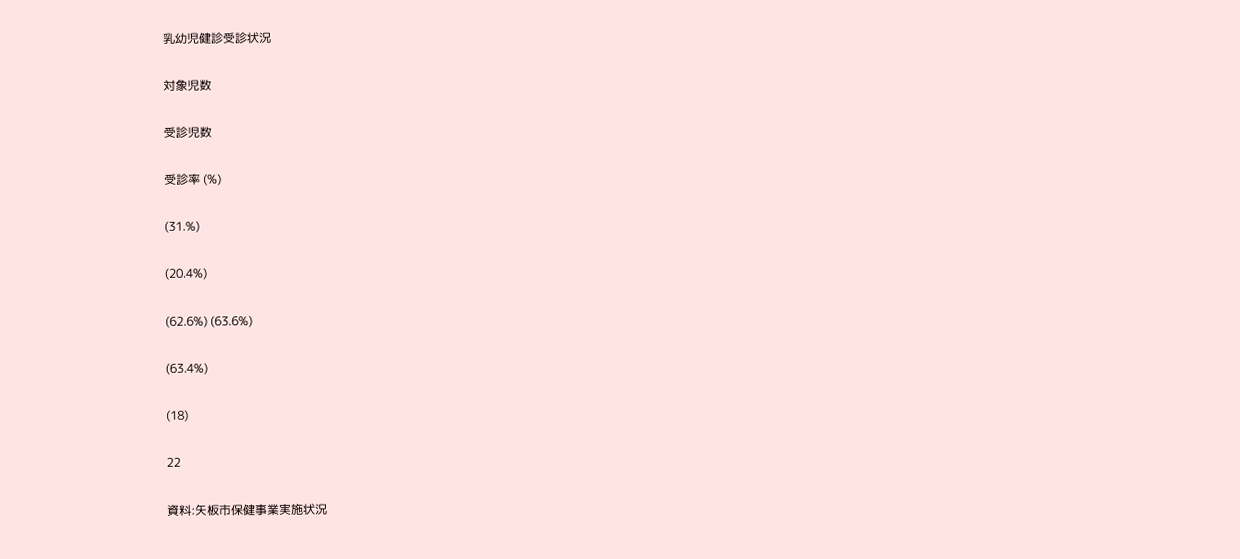乳幼児健診受診状況

対象児数

受診児数

受診率 (%)

(31.%)

(20.4%)

(62.6%) (63.6%)

(63.4%)

(18)

22

資料:矢板市保健事業実施状況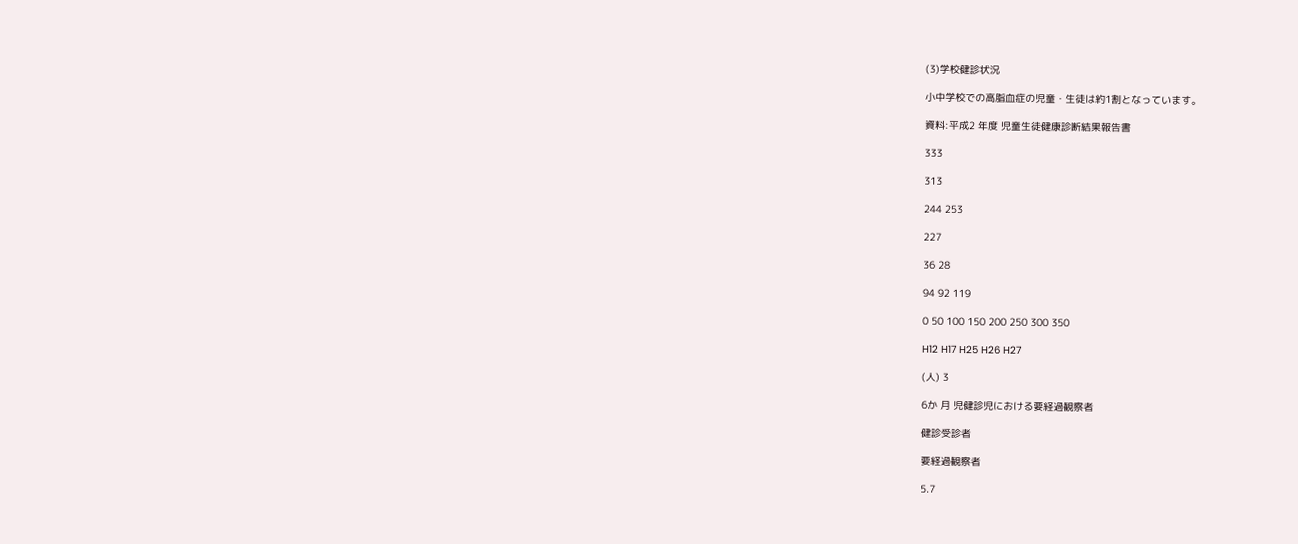(3)学校健診状況

小中学校での高脂血症の児童・生徒は約1割となっています。

資料:平成2 年度 児童生徒健康診断結果報告書

333

313

244 253

227

36 28

94 92 119

0 50 100 150 200 250 300 350

H12 H17 H25 H26 H27

(人) 3

6か 月 児健診児における要経過観察者

健診受診者

要経過観察者

5.7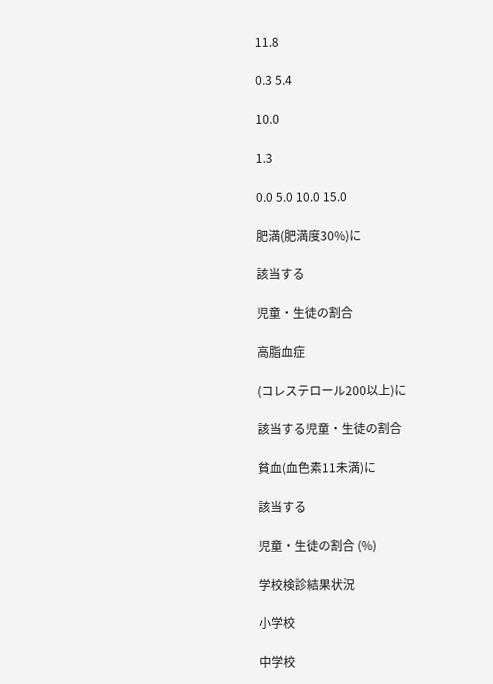11.8

0.3 5.4

10.0

1.3

0.0 5.0 10.0 15.0

肥満(肥満度30%)に

該当する

児童・生徒の割合

高脂血症

(コレステロール200以上)に

該当する児童・生徒の割合

貧血(血色素11未満)に

該当する

児童・生徒の割合 (%)

学校検診結果状況

小学校

中学校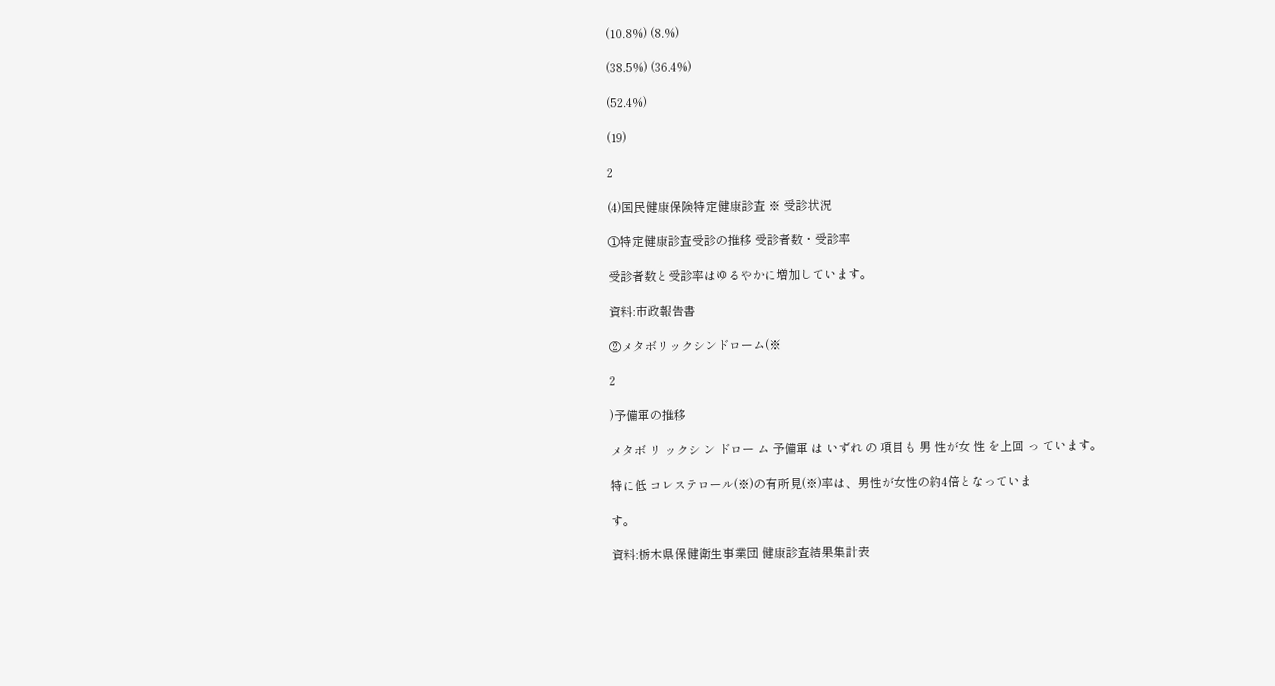(10.8%) (8.%)

(38.5%) (36.4%)

(52.4%)

(19)

2

(4)国民健康保険特定健康診査 ※ 受診状況

①特定健康診査受診の推移 受診者数・受診率

受診者数と受診率はゆるやかに増加しています。

資料:市政報告書

②メタボリックシンドローム(※

2

)予備軍の推移

メタボ リ ックシ ン ドロー ム 予備軍 は いずれ の 項目も 男 性が女 性 を上回 っ ています。

特に低 コレステロール(※)の有所見(※)率は、男性が女性の約4倍となっていま

す。

資料:栃木県保健衛生事業団 健康診査結果集計表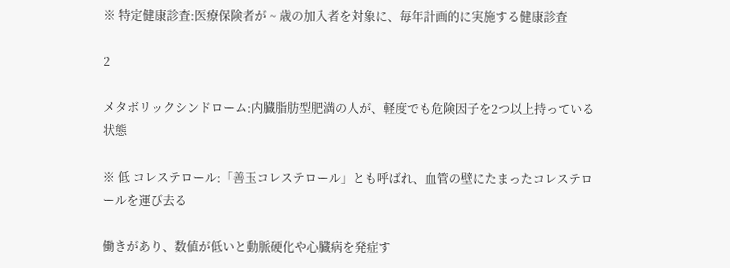※ 特定健康診査:医療保険者が ~ 歳の加入者を対象に、毎年計画的に実施する健康診査

2

メタボリックシンドローム:内臓脂肪型肥満の人が、軽度でも危険因子を2つ以上持っている状態

※ 低 コレステロール:「善玉コレステロール」とも呼ばれ、血管の壁にたまったコレステロールを運び去る

働きがあり、数値が低いと動脈硬化や心臓病を発症す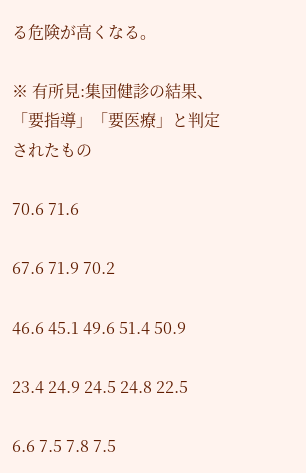る危険が高くなる。

※ 有所見:集団健診の結果、「要指導」「要医療」と判定されたもの

70.6 71.6

67.6 71.9 70.2

46.6 45.1 49.6 51.4 50.9

23.4 24.9 24.5 24.8 22.5

6.6 7.5 7.8 7.5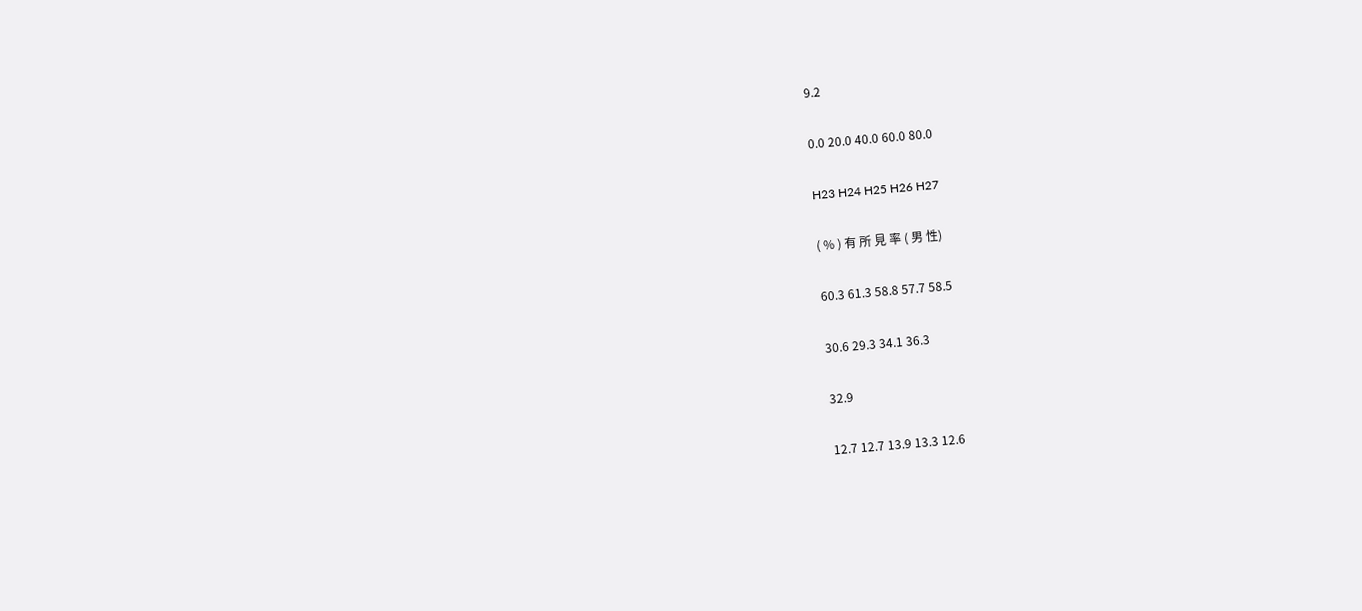9.2

0.0 20.0 40.0 60.0 80.0

H23 H24 H25 H26 H27

( % ) 有 所 見 率 ( 男 性)

60.3 61.3 58.8 57.7 58.5

30.6 29.3 34.1 36.3

32.9

12.7 12.7 13.9 13.3 12.6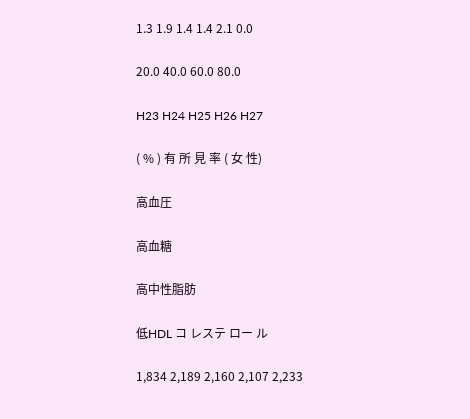1.3 1.9 1.4 1.4 2.1 0.0

20.0 40.0 60.0 80.0

H23 H24 H25 H26 H27

( % ) 有 所 見 率 ( 女 性)

高血圧

高血糖

高中性脂肪

低HDL コ レステ ロー ル

1,834 2,189 2,160 2,107 2,233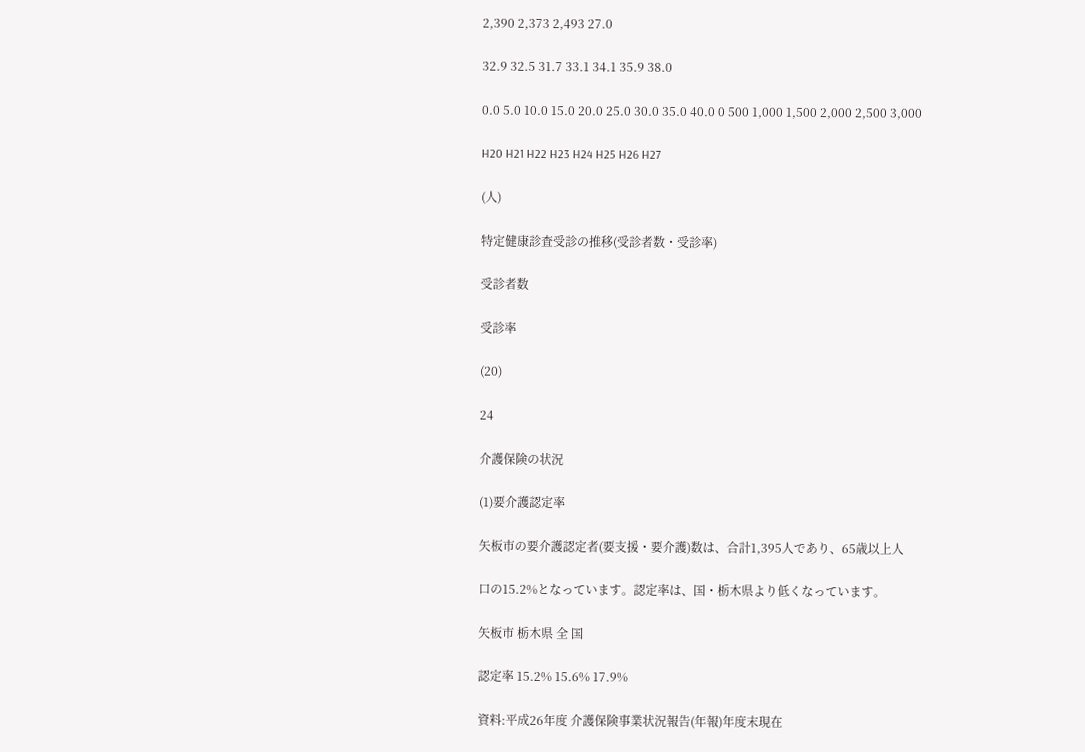2,390 2,373 2,493 27.0

32.9 32.5 31.7 33.1 34.1 35.9 38.0

0.0 5.0 10.0 15.0 20.0 25.0 30.0 35.0 40.0 0 500 1,000 1,500 2,000 2,500 3,000

H20 H21 H22 H23 H24 H25 H26 H27

(人)

特定健康診査受診の推移(受診者数・受診率)

受診者数

受診率

(20)

24

介護保険の状況

(1)要介護認定率

矢板市の要介護認定者(要支援・要介護)数は、合計1,395人であり、65歳以上人

口の15.2%となっています。認定率は、国・栃木県より低くなっています。

矢板市 栃木県 全 国

認定率 15.2% 15.6% 17.9%

資料:平成26年度 介護保険事業状況報告(年報)年度末現在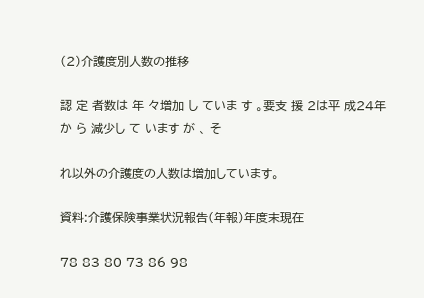(2)介護度別人数の推移

認 定 者数は 年 々増加 し ていま す 。要支 援 2は平 成24年か ら 減少し て います が 、 そ

れ以外の介護度の人数は増加しています。

資料:介護保険事業状況報告(年報)年度末現在

78 83 80 73 86 98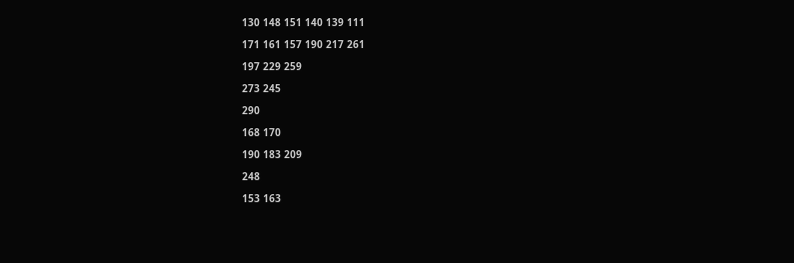130 148 151 140 139 111

171 161 157 190 217 261

197 229 259

273 245

290

168 170

190 183 209

248

153 163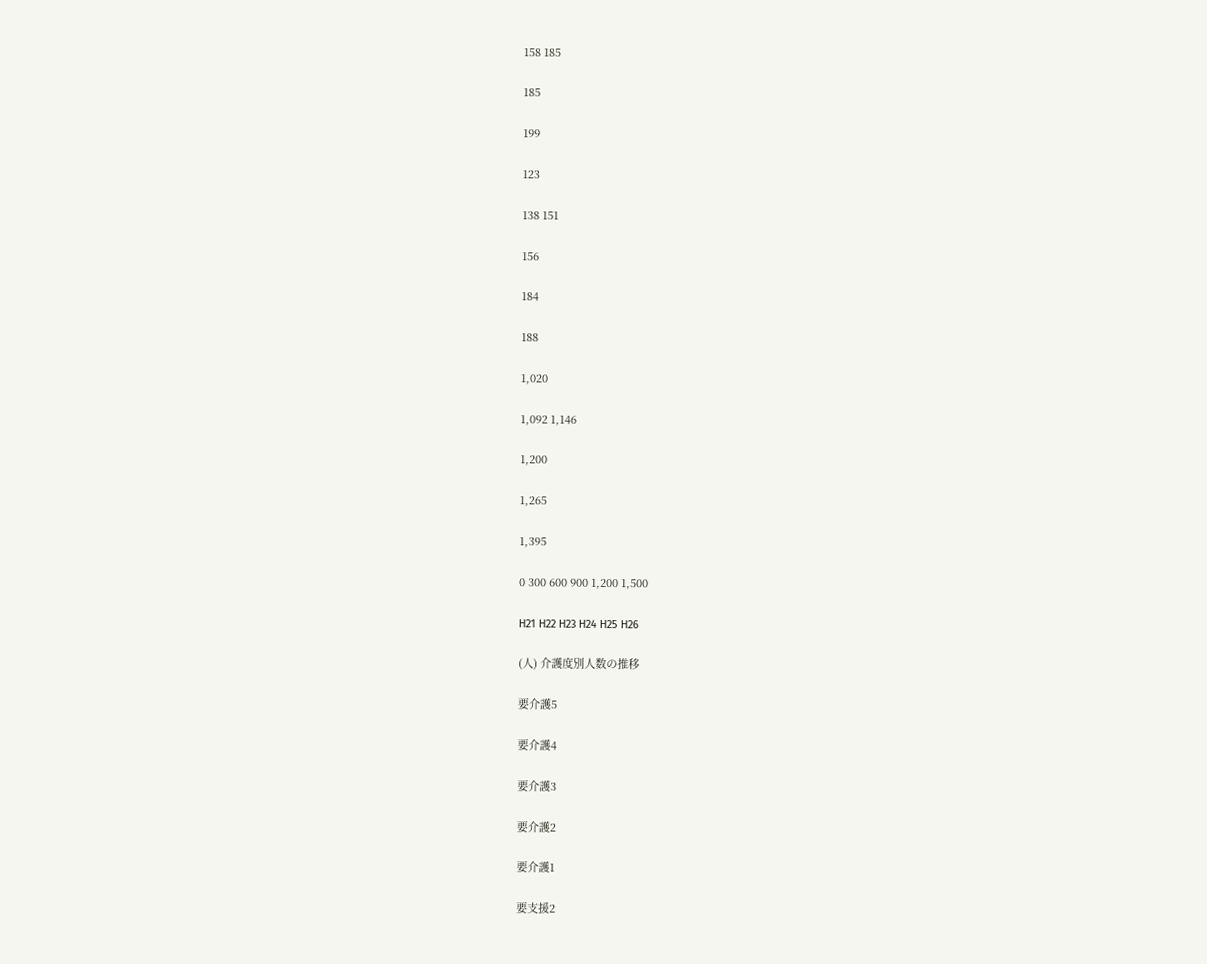158 185

185

199

123

138 151

156

184

188

1,020

1,092 1,146

1,200

1,265

1,395

0 300 600 900 1,200 1,500

H21 H22 H23 H24 H25 H26

(人) 介護度別人数の推移

要介護5

要介護4

要介護3

要介護2

要介護1

要支援2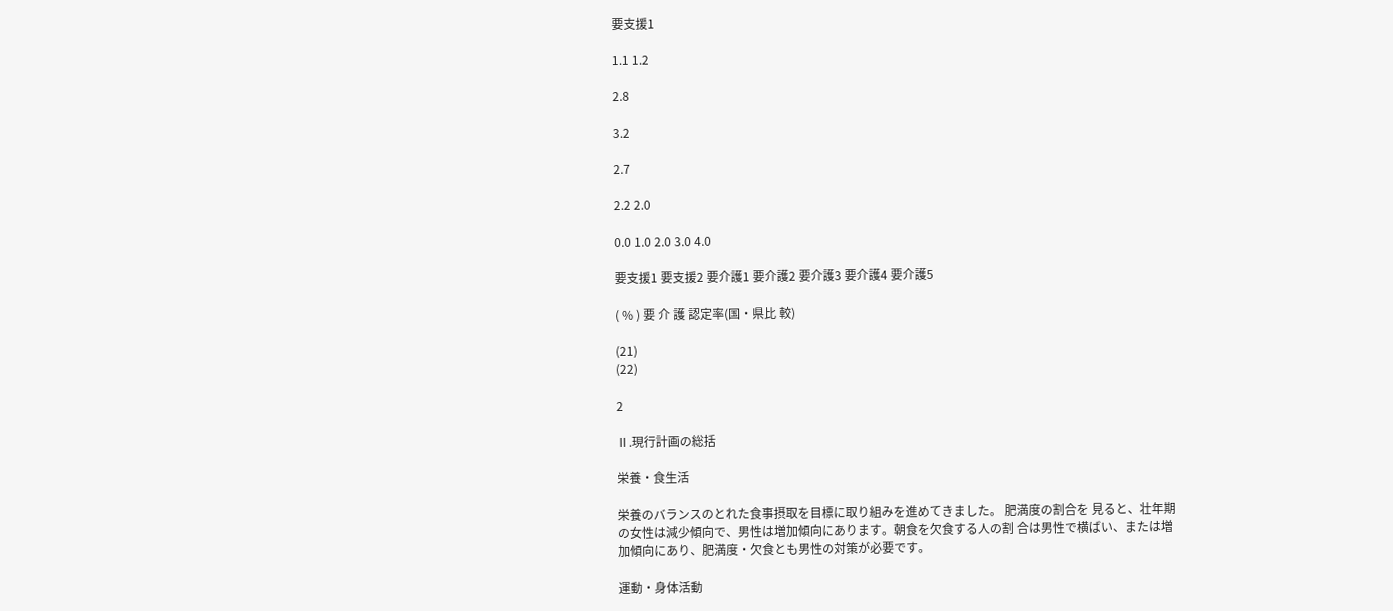要支援1

1.1 1.2

2.8

3.2

2.7

2.2 2.0

0.0 1.0 2.0 3.0 4.0

要支援1 要支援2 要介護1 要介護2 要介護3 要介護4 要介護5

( % ) 要 介 護 認定率(国・県比 較)

(21)
(22)

2

Ⅱ.現行計画の総括

栄養・食生活

栄養のバランスのとれた食事摂取を目標に取り組みを進めてきました。 肥満度の割合を 見ると、壮年期の女性は減少傾向で、男性は増加傾向にあります。朝食を欠食する人の割 合は男性で横ばい、または増加傾向にあり、肥満度・欠食とも男性の対策が必要です。

運動・身体活動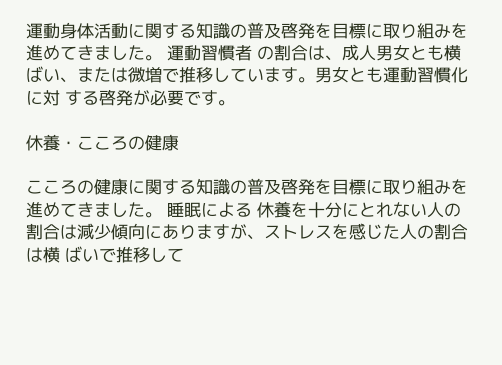運動身体活動に関する知識の普及啓発を目標に取り組みを進めてきました。 運動習慣者 の割合は、成人男女とも横ばい、または微増で推移しています。男女とも運動習慣化に対 する啓発が必要です。

休養・こころの健康

こころの健康に関する知識の普及啓発を目標に取り組みを進めてきました。 睡眠による 休養を十分にとれない人の割合は減少傾向にありますが、ストレスを感じた人の割合は横 ばいで推移して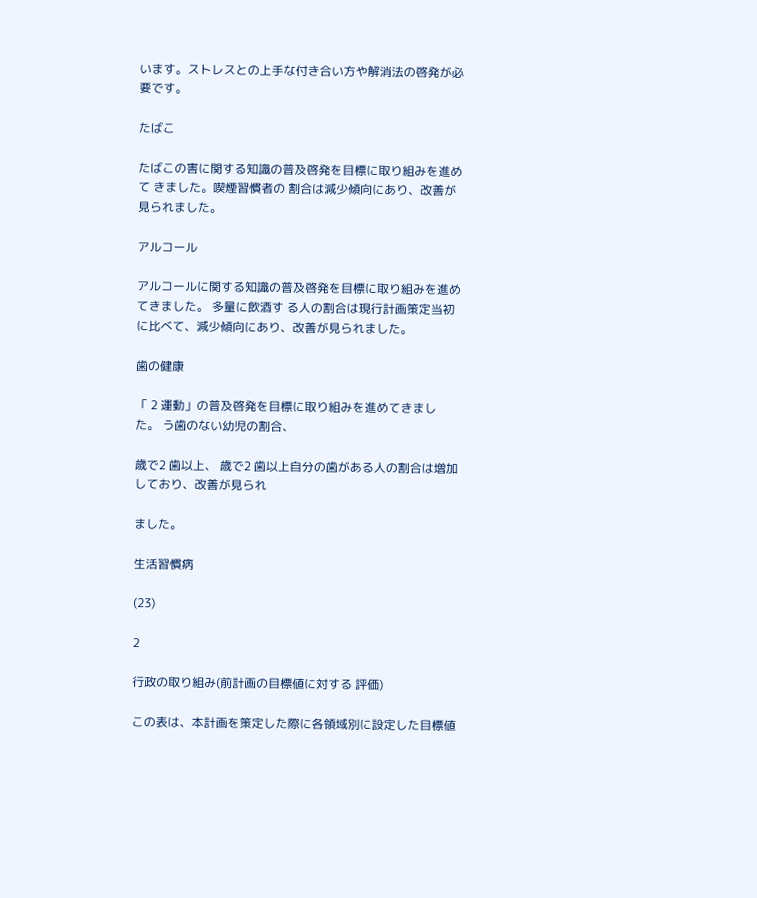います。ストレスとの上手な付き合い方や解消法の啓発が必要です。

たばこ

たばこの害に関する知識の普及啓発を目標に取り組みを進めて きました。喫煙習慣者の 割合は減少傾向にあり、改善が見られました。

アルコール

アルコールに関する知識の普及啓発を目標に取り組みを進めてきました。 多量に飲酒す る人の割合は現行計画策定当初に比べて、減少傾向にあり、改善が見られました。

歯の健康

「 2 運動」の普及啓発を目標に取り組みを進めてきました。 う歯のない幼児の割合、

歳で2 歯以上、 歳で2 歯以上自分の歯がある人の割合は増加しており、改善が見られ

ました。

生活習慣病

(23)

2

行政の取り組み(前計画の目標値に対する 評価)

この表は、本計画を策定した際に各領域別に設定した目標値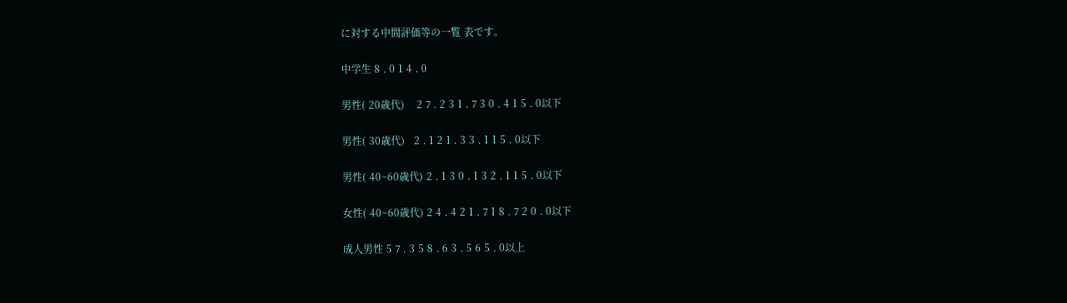に対する中間評価等の一覧 表です。

中学生 8 . 0 1 4 . 0

男性( 20歳代)    2 7 . 2 3 1 . 7 3 0 . 4 1 5 . 0以下

男性( 30歳代)   2 . 1 2 1 . 3 3 . 1 1 5 . 0以下

男性( 40~60歳代) 2 . 1 3 0 . 1 3 2 . 1 1 5 . 0以下

女性( 40~60歳代) 2 4 . 4 2 1 . 7 1 8 . 7 2 0 . 0以下

成人男性 5 7 . 3 5 8 . 6 3 . 5 6 5 . 0以上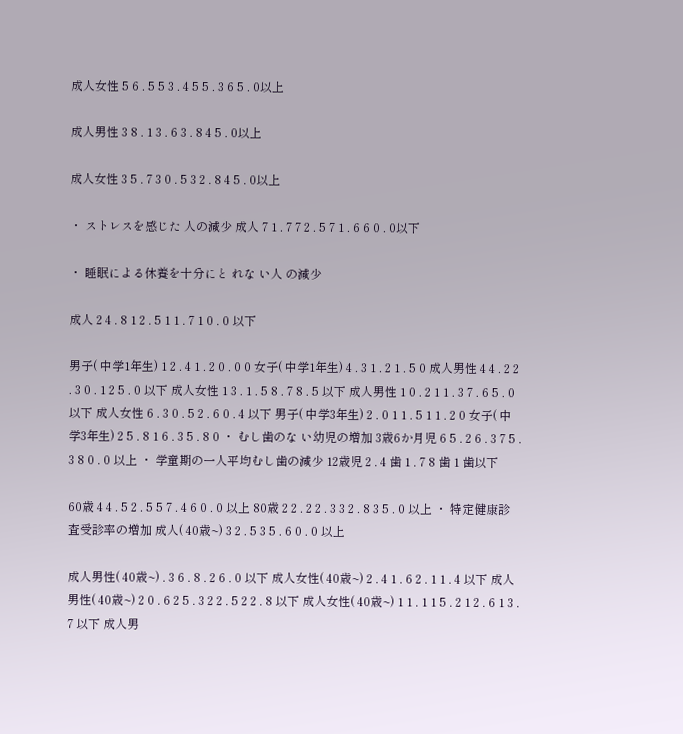成人女性 5 6 . 5 5 3 . 4 5 5 . 3 6 5 . 0以上

成人男性 3 8 . 1 3 . 6 3 . 8 4 5 . 0以上

成人女性 3 5 . 7 3 0 . 5 3 2 . 8 4 5 . 0以上

・ ストレスを感じた 人の減少 成人 7 1 . 7 7 2 . 5 7 1 . 6 6 0 . 0以下

・ 睡眠による休養を十分にと れな い人 の減少

成人 2 4 . 8 1 2 . 5 1 1 . 7 1 0 . 0 以下

男子( 中学1年生) 1 2 . 4 1 . 2 0 . 0 0 女子( 中学1年生) 4 . 3 1 . 2 1 . 5 0 成人男性 4 4 . 2 2 . 3 0 . 1 2 5 . 0 以下 成人女性 1 3 . 1 . 5 8 . 7 8 . 5 以下 成人男性 1 0 . 2 1 1 . 3 7 . 6 5 . 0 以下 成人女性 6 . 3 0 . 5 2 . 6 0 . 4 以下 男子( 中学3年生) 2 . 0 1 1 . 5 1 1 . 2 0 女子( 中学3年生) 2 5 . 8 1 6 . 3 5 . 8 0 ・ むし歯のな い幼児の増加 3歳6か月児 6 5 . 2 6 . 3 7 5 . 3 8 0 . 0 以上 ・ 学童期の一人平均むし歯の減少 12歳児 2 . 4 歯 1 . 7 8 歯 1 歯以下

60歳 4 4 . 5 2 . 5 5 7 . 4 6 0 . 0 以上 80歳 2 2 . 2 2 . 3 3 2 . 8 3 5 . 0 以上 ・ 特定健康診査受診率の増加 成人( 40歳~) 3 2 . 5 3 5 . 6 0 . 0 以上

成人男性( 40歳~) . 3 6 . 8 . 2 6 . 0 以下 成人女性( 40歳~) 2 . 4 1 . 6 2 . 1 1 . 4 以下 成人男性( 40歳~) 2 0 . 6 2 5 . 3 2 2 . 5 2 2 . 8 以下 成人女性( 40歳~) 1 1 . 1 1 5 . 2 1 2 . 6 1 3 . 7 以下 成人男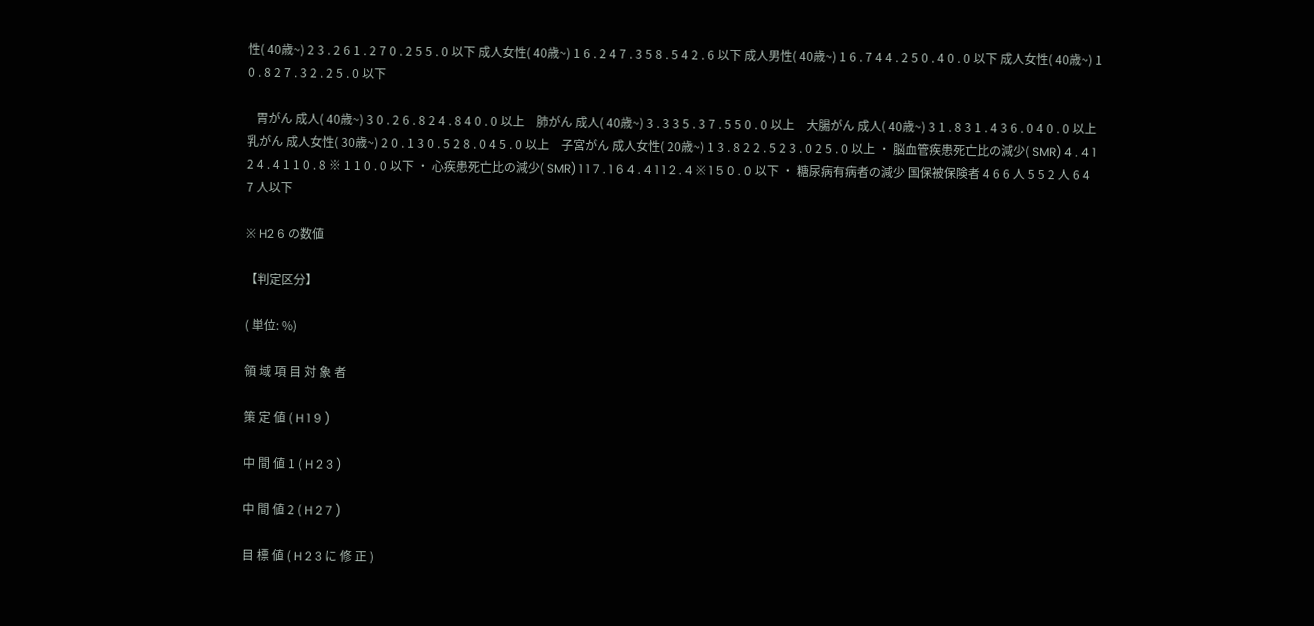性( 40歳~) 2 3 . 2 6 1 . 2 7 0 . 2 5 5 . 0 以下 成人女性( 40歳~) 1 6 . 2 4 7 . 3 5 8 . 5 4 2 . 6 以下 成人男性( 40歳~) 1 6 . 7 4 4 . 2 5 0 . 4 0 . 0 以下 成人女性( 40歳~) 1 0 . 8 2 7 . 3 2 . 2 5 . 0 以下

   胃がん 成人( 40歳~) 3 0 . 2 6 . 8 2 4 . 8 4 0 . 0 以上    肺がん 成人( 40歳~) 3 . 3 3 5 . 3 7 . 5 5 0 . 0 以上    大腸がん 成人( 40歳~) 3 1 . 8 3 1 . 4 3 6 . 0 4 0 . 0 以上    乳がん 成人女性( 30歳~) 2 0 . 1 3 0 . 5 2 8 . 0 4 5 . 0 以上    子宮がん 成人女性( 20歳~) 1 3 . 8 2 2 . 5 2 3 . 0 2 5 . 0 以上 ・ 脳血管疾患死亡比の減少( SMR) 4 . 4 1 2 4 . 4 1 1 0 . 8 ※ 1 1 0 . 0 以下 ・ 心疾患死亡比の減少( SMR) 1 1 7 . 1 6 4 . 4 1 1 2 . 4 ※ 1 5 0 . 0 以下 ・ 糖尿病有病者の減少 国保被保険者 4 6 6 人 5 5 2 人 6 4 7 人以下

※ H2 6 の数値

【判定区分】

( 単位: %)

領 域 項 目 対 象 者

策 定 値 ( H 1 9 )

中 間 値 1 ( H 2 3 )

中 間 値 2 ( H 2 7 )

目 標 値 ( H 2 3 に 修 正 )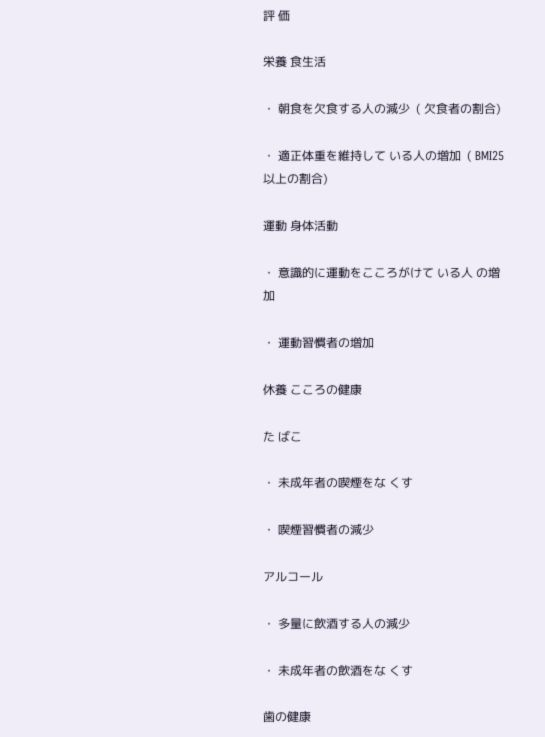評 価

栄養 食生活

・ 朝食を欠食する人の減少  ( 欠食者の割合)

・ 適正体重を維持して いる人の増加  ( BMI25以上の割合)

運動 身体活動

・ 意識的に運動をこころがけて いる人 の増加

・ 運動習慣者の増加

休養 こころの健康

た ばこ

・ 未成年者の喫煙をな くす

・ 喫煙習慣者の減少

アルコール

・ 多量に飲酒する人の減少

・ 未成年者の飲酒をな くす

歯の健康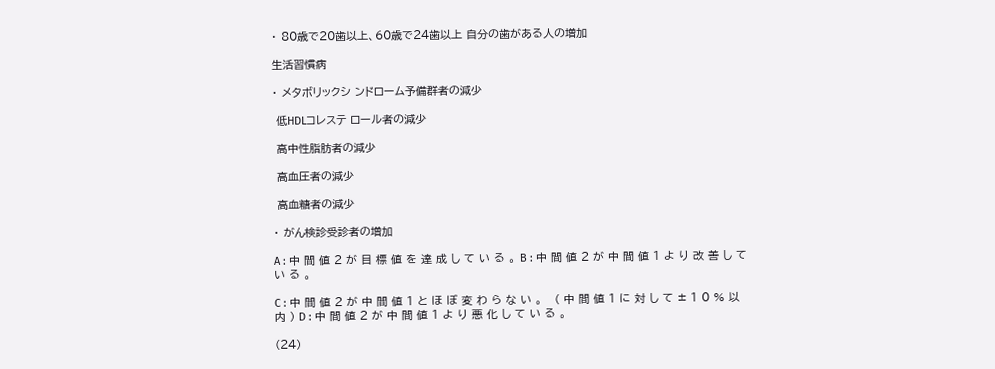・ 80歳で20歯以上、60歳で24歯以上 自分の歯がある人の増加

生活習慣病

・ メタボリックシ ンドローム予備群者の減少

 低HDLコレステ ロール者の減少

 高中性脂肪者の減少

 高血圧者の減少

 高血糖者の減少

・ がん検診受診者の増加

A : 中 間 値 2 が 目 標 値 を 達 成 し て い る 。 B : 中 間 値 2 が 中 間 値 1 よ り 改 善 し て い る 。

C : 中 間 値 2 が 中 間 値 1 と ほ ぼ 変 わ ら な い 。   ( 中 間 値 1 に 対 し て ± 1 0 % 以 内 ) D : 中 間 値 2 が 中 間 値 1 よ り 悪 化 し て い る 。

(24)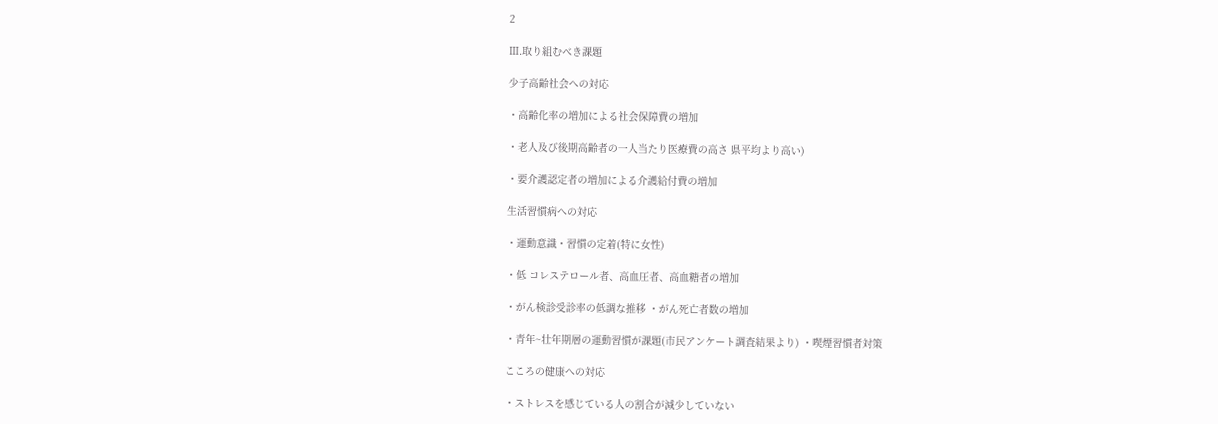2

Ⅲ.取り組むべき課題

少子高齢社会への対応

・高齢化率の増加による社会保障費の増加

・老人及び後期高齢者の一人当たり医療費の高さ 県平均より高い)

・要介護認定者の増加による介護給付費の増加

生活習慣病への対応

・運動意識・習慣の定着(特に女性)

・低 コレステロール者、高血圧者、高血糖者の増加

・がん検診受診率の低調な推移 ・がん死亡者数の増加

・青年~壮年期層の運動習慣が課題(市民アンケート調査結果より) ・喫煙習慣者対策

こころの健康への対応

・ストレスを感じている人の割合が減少していない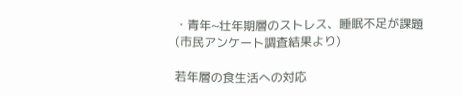・青年~壮年期層のストレス、睡眠不足が課題(市民アンケート調査結果より)

若年層の食生活への対応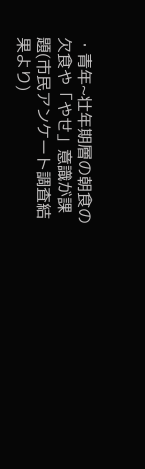・青年~壮年期層の朝食の欠食や「やせ」意識が課題(市民アンケート調査結果より)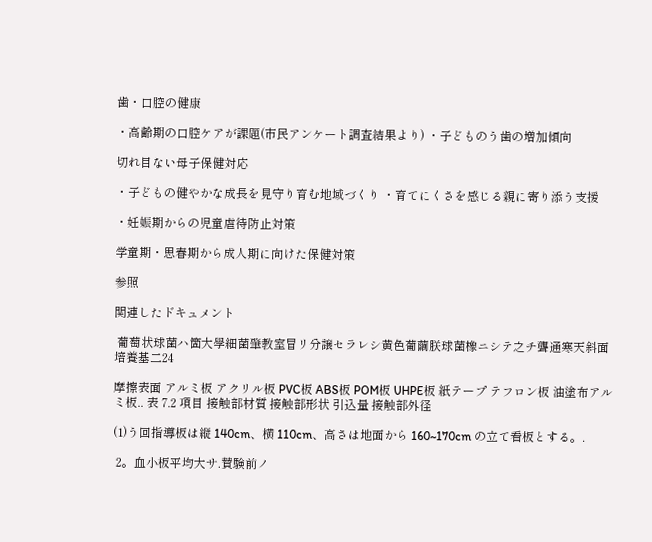歯・口腔の健康

・高齢期の口腔ケアが課題(市民アンケート調査結果より) ・子どものう歯の増加傾向

切れ目ない母子保健対応

・子どもの健やかな成長を見守り育む地域づくり ・育てにくさを感じる親に寄り添う支援

・妊娠期からの児童虐待防止対策

学童期・思春期から成人期に向けた保健対策

参照

関連したドキュメント

 葡萄状球菌ハ箇大學細菌肇教室冒リ分譲セラレシ黄色葡繭朕球菌橡ニシテ之チ聾通寒天斜面培養基二24

摩擦表面 アルミ板 アクリル板 PVC板 ABS板 POM板 UHPE板 紙テープ テフロン板 油塗布アルミ板.. 表 7.2 項目 接触部材質 接触部形状 引込量 接触部外径

(1)う回指導板は縦 140cm、横 110cm、高さは地面から 160~170cm の立て看板とする。.

 2。血小板平均大サ.賛験前ノ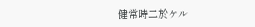健常時二於ケル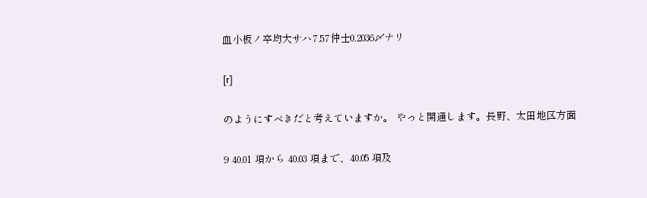血小板ノ卒均大サハ7.57仲士0.2036〆ナリ

[r]

のようにすべきだと考えていますか。 やっと開通します。長野、太田地区方面

9 40.01 項から 40.03 項まで、40.05 項及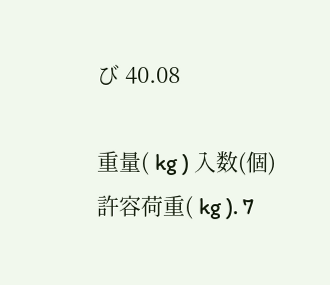び 40.08

重量( kg ) 入数(個) 許容荷重( kg ). 7